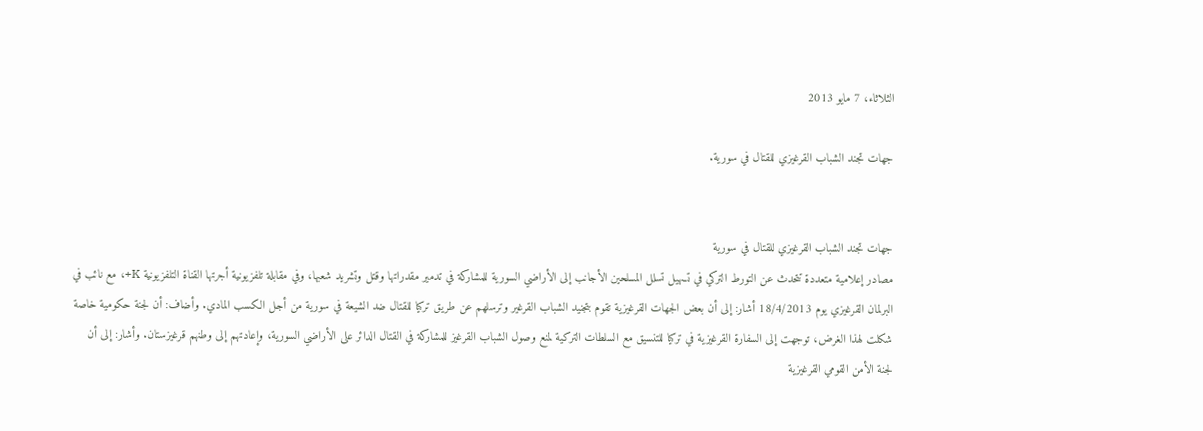الثلاثاء، 7 مايو 2013

جهات تجند الشباب القرغيزي للقتال في سورية.


جهات تجند الشباب القرغيزي للقتال في سورية
مصادر إعلامية متعددة تتحدث عن التورط التركي في تسهيل تسلل المسلحين الأجانب إلى الأراضي السورية للمشاركة في تدمير مقدراتها وقتل وتشريد شعبها، وفي مقابلة تلفزيونية أجرتها القناة التلفزيونية K+، مع نائب في البرلمان القرغيزي يوم 18/4/2013 أشار: إلى أن بعض الجهات القرغيزية تقوم بتجنيد الشباب القرغير وترسلهم عن طريق تركيا للقتال ضد الشيعة في سورية من أجل الكسب المادي. وأضاف: أن لجنة حكومية خاصة شكلت لهذا الغرض، توجهت إلى السفارة القرغيزية في تركيا للتنسيق مع السلطات التركية لمنع وصول الشباب القرغيز للمشاركة في القتال الدائر على الأراضي السورية، وإعادتهم إلى وطنهم قرغيزستان. وأشار: إلى أن لجنة الأمن القومي القرغيزية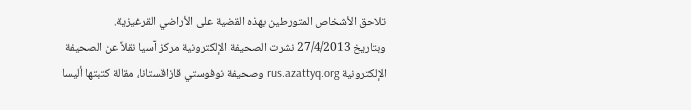تلاحق الأشخاص المتورطين بهذه القضية على الأراضي القرغيزية.
وبتاريخ 27/4/2013 نشرت الصحيفة الإلكترونية مركز آسيا نقلاً عن الصحيفة الإلكترونية rus.azattyq.org وصحيفة نوفوستي قازاقستانا، مقالة كتبتها أليسا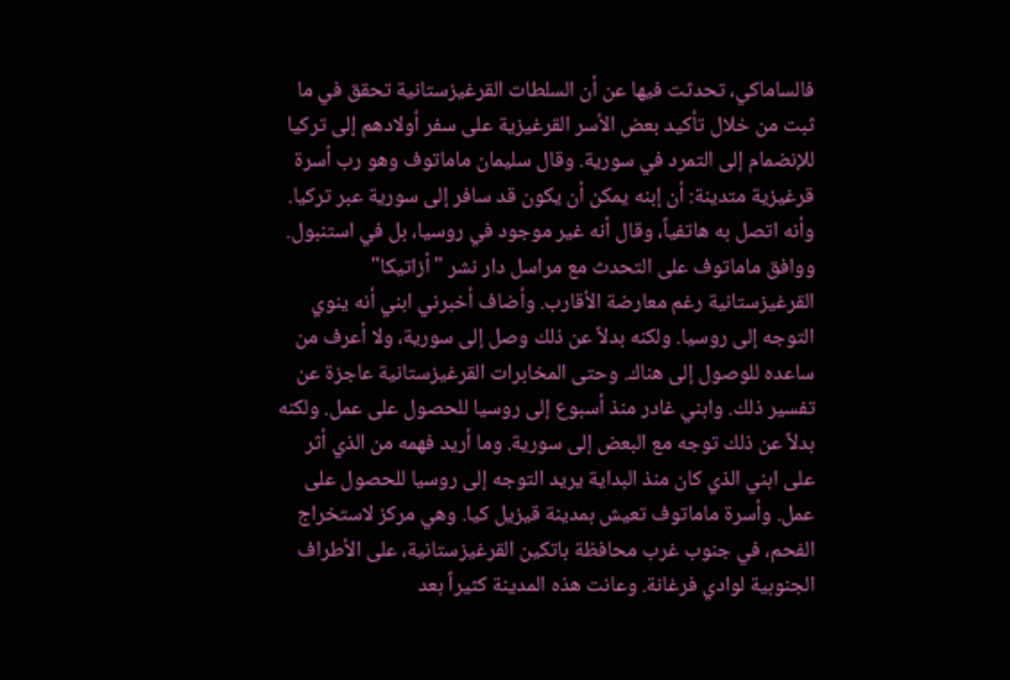فالساماكي، تحدثت فيها عن أن السلطات القرغيزستانية تحقق في ما ثبت من خلال تأكيد بعض الأسر القرغيزية على سفر أولادهم إلى تركيا للإنضمام إلى التمرد في سورية. وقال سليمان ماماتوف وهو رب أسرة قرغيزية متدينة: أن إبنه يمكن أن يكون قد سافر إلى سورية عبر تركيا. وأنه اتصل به هاتفياً، وقال أنه غير موجود في روسيا، بل في استنبول. ووافق ماماتوف على التحدث مع مراسل دار نشر "أزاتيكا" القرغيزستانية رغم معارضة الأقارب. وأضاف أخبرني ابني أنه ينوي التوجه إلى روسيا. ولكنه بدلاً عن ذلك وصل إلى سورية، ولا أعرف من ساعده للوصول إلى هناك. وحتى المخابرات القرغيزستانية عاجزة عن تفسير ذلك. وابني غادر منذ أسبوع إلى روسيا للحصول على عمل. ولكنه بدلاً عن ذلك توجه مع البعض إلى سورية. وما أريد فهمه من الذي أثر على ابني الذي كان منذ البداية يريد التوجه إلى روسيا للحصول على عمل. وأسرة ماماتوف تعيش بمدينة قيزيل كيا. وهي مركز لاستخراج الفحم، في جنوب غرب محافظة باتكين القرغيزستانية، على الأطراف الجنوبية لوادي فرغانة. وعانت هذه المدينة كثيراً بعد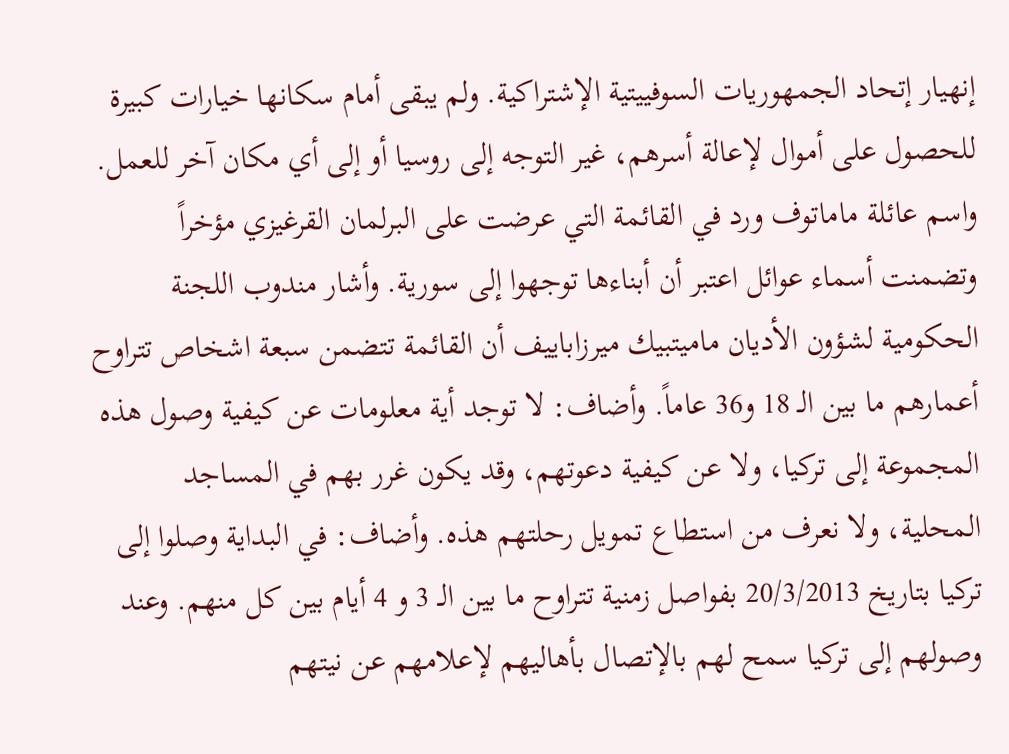إنهيار إتحاد الجمهوريات السوفييتية الإشتراكية. ولم يبقى أمام سكانها خيارات كبيرة للحصول على أموال لإعالة أسرهم، غير التوجه إلى روسيا أو إلى أي مكان آخر للعمل.
واسم عائلة ماماتوف ورد في القائمة التي عرضت على البرلمان القرغيزي مؤخراً وتضمنت أسماء عوائل اعتبر أن أبناءها توجهوا إلى سورية. وأشار مندوب اللجنة الحكومية لشؤون الأديان ماميتبيك ميرزاباييف أن القائمة تتضمن سبعة اشخاص تتراوح أعمارهم ما بين الـ 18 و36 عاماً. وأضاف: لا توجد أية معلومات عن كيفية وصول هذه المجموعة إلى تركيا، ولا عن كيفية دعوتهم، وقد يكون غرر بهم في المساجد المحلية، ولا نعرف من استطاع تمويل رحلتهم هذه. وأضاف: في البداية وصلوا إلى تركيا بتاريخ 20/3/2013 بفواصل زمنية تتراوح ما بين الـ 3 و 4 أيام بين كل منهم. وعند وصولهم إلى تركيا سمح لهم بالإتصال بأهاليهم لإعلامهم عن نيتهم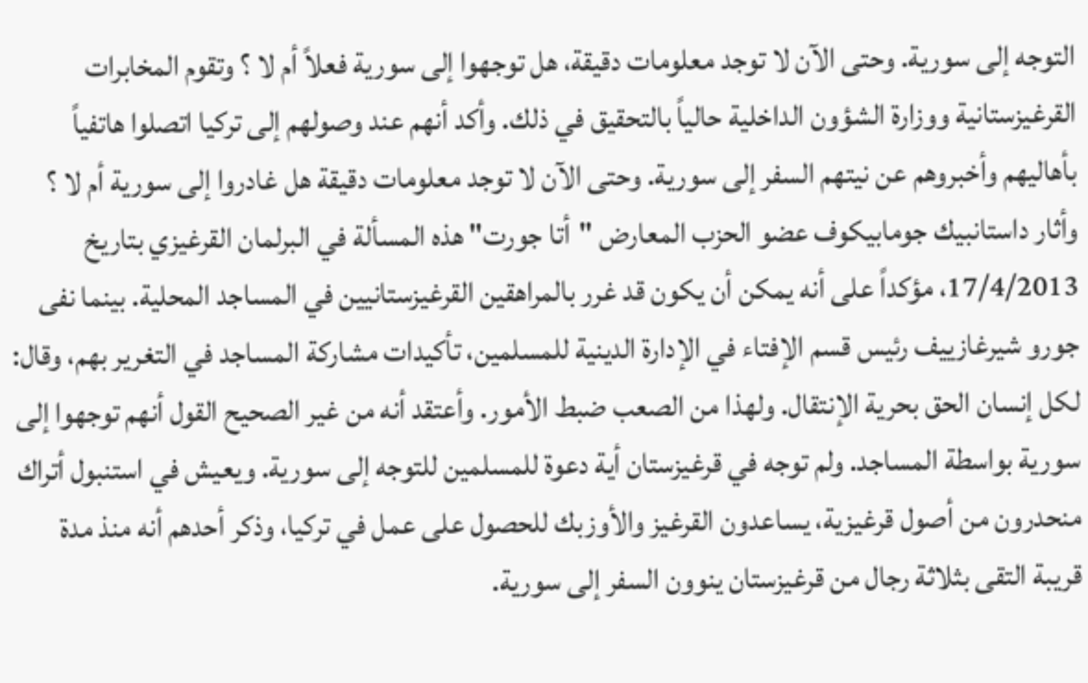التوجه إلى سورية. وحتى الآن لا توجد معلومات دقيقة، هل توجهوا إلى سورية فعلاً أم لا ؟ وتقوم المخابرات القرغيزستانية ووزارة الشؤون الداخلية حالياً بالتحقيق في ذلك. وأكد أنهم عند وصولهم إلى تركيا اتصلوا هاتفياً بأهاليهم وأخبروهم عن نيتهم السفر إلى سورية. وحتى الآن لا توجد معلومات دقيقة هل غادروا إلى سورية أم لا ؟
وأثار داستانبيك جومابيكوف عضو الحزب المعارض "أتا جورت" هذه المسألة في البرلمان القرغيزي بتاريخ 17/4/2013، مؤكداً على أنه يمكن أن يكون قد غرر بالمراهقين القرغيزستانيين في المساجد المحلية. بينما نفى جورو شيرغازييف رئيس قسم الإفتاء في الإدارة الدينية للمسلمين، تأكيدات مشاركة المساجد في التغرير بهم، وقال: لكل إنسان الحق بحرية الإنتقال. ولهذا من الصعب ضبط الأمور. وأعتقد أنه من غير الصحيح القول أنهم توجهوا إلى سورية بواسطة المساجد. ولم توجه في قرغيزستان أية دعوة للمسلمين للتوجه إلى سورية. ويعيش في استنبول أتراك منحدرون من أصول قرغيزية، يساعدون القرغيز والأوزبك للحصول على عمل في تركيا، وذكر أحدهم أنه منذ مدة قريبة التقى بثلاثة رجال من قرغيزستان ينوون السفر إلى سورية.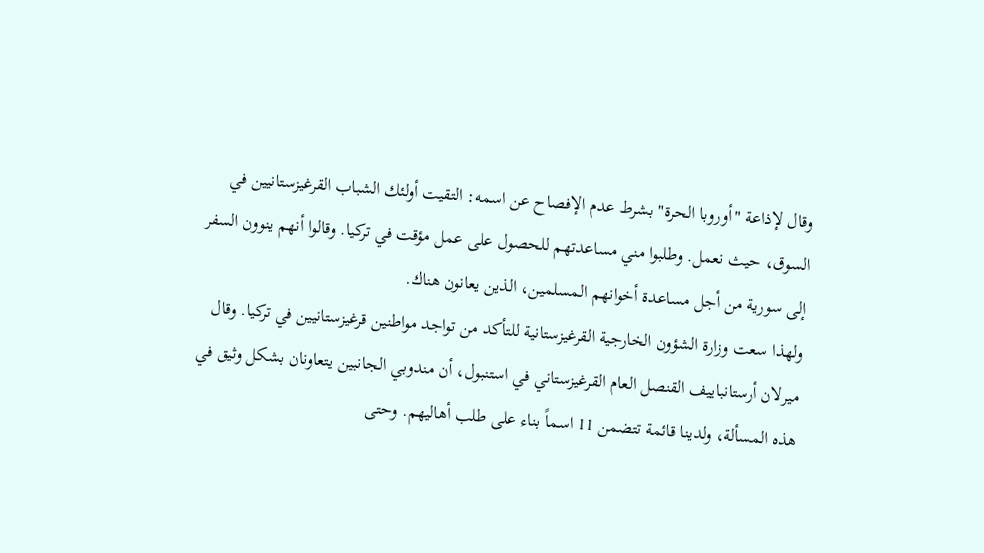وقال لإذاعة "أوروبا الحرة" بشرط عدم الإفصاح عن اسمه: التقيت أولئك الشباب القرغيزستانيين في السوق، حيث نعمل. وطلبوا مني مساعدتهم للحصول على عمل مؤقت في تركيا. وقالوا أنهم ينوون السفر إلى سورية من أجل مساعدة أخوانهم المسلمين، الذين يعانون هناك.
ولهذا سعت وزارة الشؤون الخارجية القرغيزستانية للتأكد من تواجد مواطنين قرغيزستانيين في تركيا. وقال ميرلان أرستانباييف القنصل العام القرغيزستاني في استنبول، أن مندوبي الجانبين يتعاونان بشكل وثيق في هذه المسألة، ولدينا قائمة تتضمن 11 اسماً بناء على طلب أهاليهم. وحتى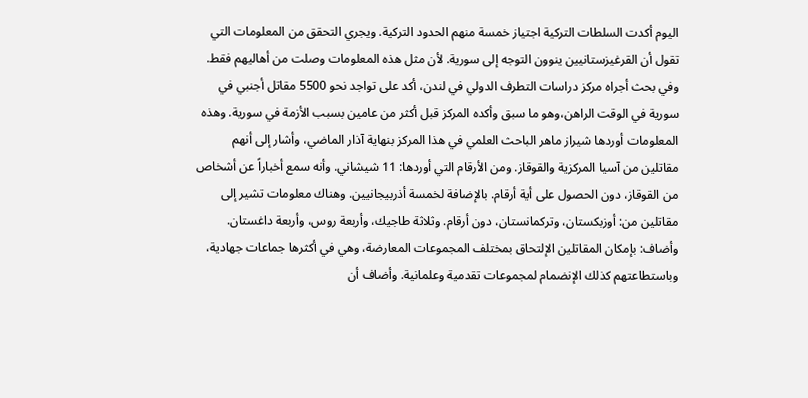اليوم أكدت السلطات التركية اجتياز خمسة منهم الحدود التركية. ويجري التحقق من المعلومات التي تقول أن القرغيزستانيين ينوون التوجه إلى سورية. لأن مثل هذه المعلومات وصلت من أهاليهم فقط.
وفي بحث أجراه مركز دراسات التطرف الدولي في لندن، أكد على تواجد نحو 5500 مقاتل أجنبي في سورية في الوقت الراهن،وهو ما سبق وأكده المركز قبل أكثر من عامين بسبب الأزمة في سورية. وهذه المعلومات أوردها شيراز ماهر الباحث العلمي في هذا المركز بنهاية آذار الماضي، وأشار إلى أنهم مقاتلين من آسيا المركزية والقوقاز. ومن الأرقام التي أوردها: 11 شيشاني. وأنه سمع أخباراً عن أشخاص من القوقاز، دون الحصول على أية أرقام. بالإضافة لخمسة أذربيجانيين. وهناك معلومات تشير إلى مقاتلين من: أوزبكستان، وتركمانستان، دون أرقام. وثلاثة طاجيك، وأربعة روس، وأربعة داغستان. وأضاف: بإمكان المقاتلين الإلتحاق بمختلف المجموعات المعارضة، وهي في أكثرها جماعات جهادية، وباستطاعتهم كذلك الإنضمام لمجموعات تقدمية وعلمانية. وأضاف أن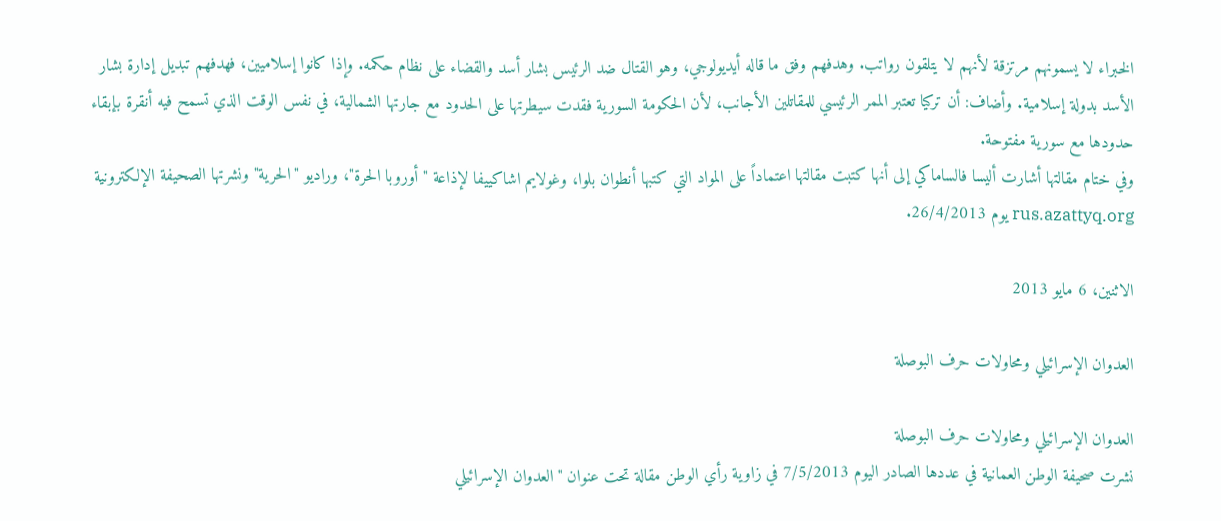الخبراء لا يسمونهم مرتزقة لأنهم لا يتلقون رواتب. وهدفهم وفق ما قاله أيديولوجي، وهو القتال ضد الرئيس بشار أسد والقضاء على نظام حكمه. وإذا كانوا إسلاميين، فهدفهم تبديل إدارة بشار الأسد بدولة إسلامية. وأضاف: أن تركيا تعتبر الممر الرئيسي للمقاتلين الأجانب، لأن الحكومة السورية فقدت سيطرتها على الحدود مع جارتها الشمالية، في نفس الوقت الذي تسمح فيه أنقرة بإبقاء حدودها مع سورية مفتوحة.
وفي ختام مقالتها أشارت أليسا فالساماكي إلى أنها كتبت مقالتها اعتماداً على المواد التي كتبها أنطوان بلوا، وغولايم اشاكييفا لإذاعة "أوروبا الحرة"، وراديو "الحرية" ونشرتها الصحيفة الإلكترونية rus.azattyq.org يوم 26/4/2013.

الاثنين، 6 مايو 2013

العدوان الإسرائيلي ومحاولات حرف البوصلة

العدوان الإسرائيلي ومحاولات حرف البوصلة
نشرت صحيفة الوطن العمانية في عددها الصادر اليوم 7/5/2013 في زاوية رأي الوطن مقالة تحت عنوان "العدوان الإسرائيلي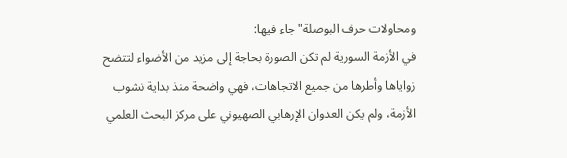ومحاولات حرف البوصلة" جاء فيها:
في الأزمة السورية لم تكن الصورة بحاجة إلى مزيد من الأضواء لتتضح زواياها وأطرها من جميع الاتجاهات، فهي واضحة منذ بداية نشوب الأزمة، ولم يكن العدوان الإرهابي الصهيوني على مركز البحث العلمي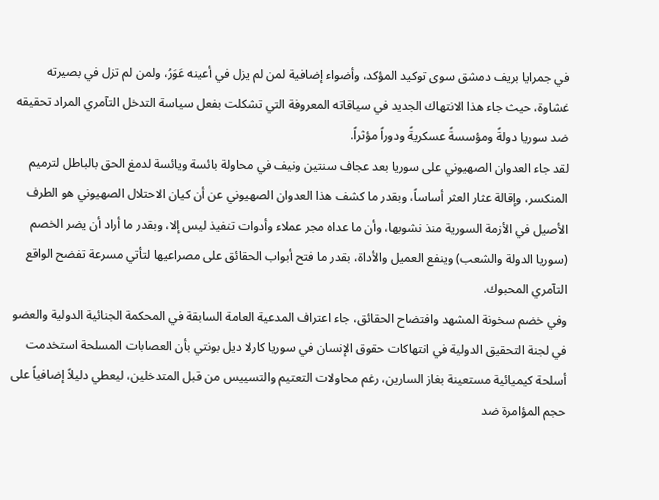في جمرايا بريف دمشق سوى توكيد المؤكد، وأضواء إضافية لمن لم يزل في أعينه عَوَرُ، ولمن لم تزل في بصيرته غشاوة، حيث جاء هذا الانتهاك الجديد في سياقاته المعروفة التي تشكلت بفعل سياسة التدخل التآمري المراد تحقيقه ضد سوريا دولةً ومؤسسةً عسكريةً ودوراً مؤثراً.
لقد جاء العدوان الصهيوني على سوريا بعد عجاف سنتين ونيف في محاولة بائسة ويائسة لدمغ الحق بالباطل لترميم المنكسر، وإقالة عثار العثر أساساً، وبقدر ما كشف هذا العدوان الصهيوني عن أن كيان الاحتلال الصهيوني هو الطرف الأصيل في الأزمة السورية منذ نشوبها، وأن ما عداه مجر عملاء وأدوات تنفيذ ليس إلا، وبقدر ما أراد أن يضر الخصم (سوريا الدولة والشعب) وينفع العميل والأداة، بقدر ما فتح أبواب الحقائق على مصراعيها لتأتي مسرعة تفضح الواقع التآمري المحبوك.
وفي خضم سخونة المشهد وافتضاح الحقائق، جاء اعتراف المدعية العامة السابقة في المحكمة الجنائية الدولية والعضو في لجنة التحقيق الدولية في انتهاكات حقوق الإنسان في سوريا كارلا ديل بونتي بأن العصابات المسلحة استخدمت أسلحة كيميائية مستعينة بغاز السارين، رغم محاولات التعتيم والتسييس من قبل المتدخلين، ليعطي دليلاً إضافياً على حجم المؤامرة ضد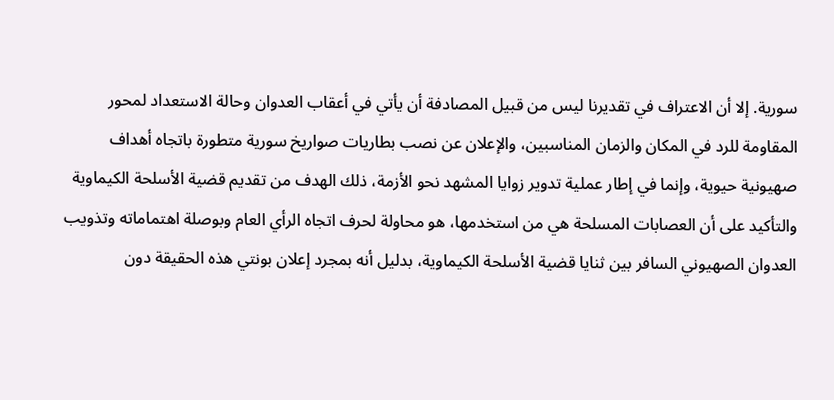سورية. إلا أن الاعتراف في تقديرنا ليس من قبيل المصادفة أن يأتي في أعقاب العدوان وحالة الاستعداد لمحور المقاومة للرد في المكان والزمان المناسبين، والإعلان عن نصب بطاريات صواريخ سورية متطورة باتجاه أهداف صهيونية حيوية، وإنما في إطار عملية تدوير زوايا المشهد نحو الأزمة، ذلك الهدف من تقديم قضية الأسلحة الكيماوية والتأكيد على أن العصابات المسلحة هي من استخدمها، هو محاولة لحرف اتجاه الرأي العام وبوصلة اهتماماته وتذويب العدوان الصهيوني السافر بين ثنايا قضية الأسلحة الكيماوية، بدليل أنه بمجرد إعلان بونتي هذه الحقيقة دون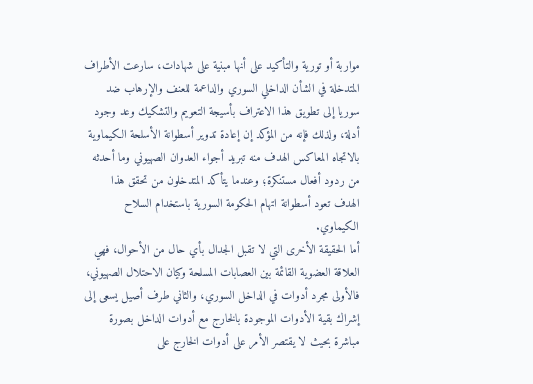مواربة أو تورية والتأكيد على أنها مبنية على شهادات، سارعت الأطراف المتدخلة في الشأن الداخلي السوري والداعمة للعنف والإرهاب ضد سوريا إلى تطويق هذا الاعتراف بأسيجة التعويم والتشكيك وعد وجود أدلة، ولذلك فإنه من المؤكد إن إعادة تدوير أسطوانة الأسلحة الكيماوية بالاتجاه المعاكس الهدف منه تبريد أجواء العدوان الصهيوني وما أحدثه من ردود أفعال مستنكرة؛ وعندما يتأكد المتدخلون من تحقق هذا الهدف تعود أسطوانة اتهام الحكومة السورية باستخدام السلاح الكيماوي.
أما الحقيقة الأخرى التي لا تقبل الجدال بأي حال من الأحوال، فهي العلاقة العضوية القائمة بين العصابات المسلحة وكيان الاحتلال الصهيوني، فالأولى مجرد أدوات في الداخل السوري، والثاني طرف أصيل يسعى إلى إشراك بقية الأدوات الموجودة بالخارج مع أدوات الداخل بصورة مباشرة بحيث لا يقتصر الأمر على أدوات الخارج على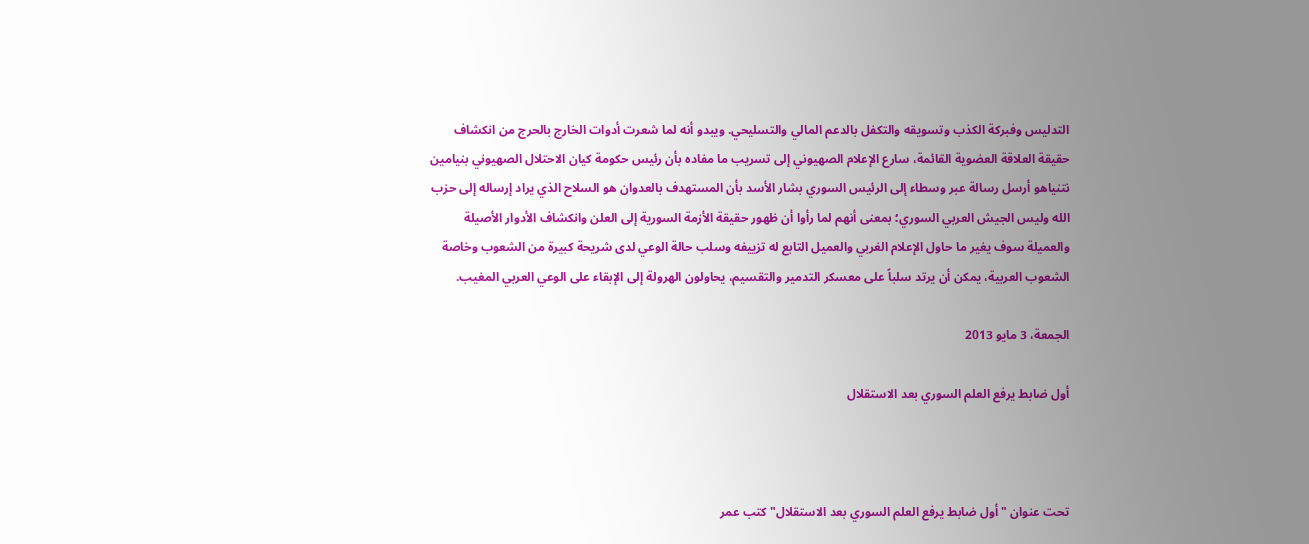التدليس وفبركة الكذب وتسويقه والتكفل بالدعم المالي والتسليحي. ويبدو أنه لما شعرت أدوات الخارج بالحرج من انكشاف حقيقة العلاقة العضوية القائمة، سارع الإعلام الصهيوني إلى تسريب ما مفاده بأن رئيس حكومة كيان الاحتلال الصهيوني بنيامين نتنياهو أرسل رسالة عبر وسطاء إلى الرئيس السوري بشار الأسد بأن المستهدف بالعدوان هو السلاح الذي يراد إرساله إلى حزب الله وليس الجيش العربي السوري؛ بمعنى أنهم لما رأوا أن ظهور حقيقة الأزمة السورية إلى العلن وانكشاف الأدوار الأصيلة والعميلة سوف يغير ما حاول الإعلام الغربي والعميل التابع له تزييفه وسلب حالة الوعي لدى شريحة كبيرة من الشعوب وخاصة الشعوب العربية، يمكن أن يرتد سلباً على معسكر التدمير والتقسيم، يحاولون الهرولة إلى الإبقاء على الوعي العربي المغيب.

الجمعة، 3 مايو 2013

أول ضابط يرفع العلم السوري بعد الاستقلال



تحت عنوان "أول ضابط يرفع العلم السوري بعد الاستقلال" كتب عمر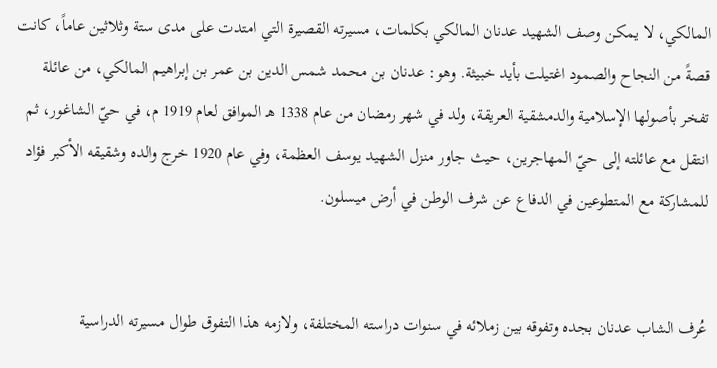المالكي، لا يمكن وصف الشهيد عدنان المالكي بكلمات، مسيرته القصيرة التي امتدت على مدى ستة وثلاثين عاماً، كانت قصةً من النجاح والصمود اغتيلت بأيد خبيثة. وهو: عدنان بن محمد شمس الدين بن عمر بن إبراهيم المالكي، من عائلة تفخر بأصولها الإسلامية والدمشقية العريقة، ولد في شهر رمضان من عام 1338 هـ الموافق لعام 1919 م، في حيّ الشاغور، ثم انتقل مع عائلته إلى حيّ المهاجرين، حيث جاور منزل الشهيد يوسف العظمة، وفي عام 1920 خرج والده وشقيقه الأكبر فؤاد للمشاركة مع المتطوعين في الدفاع عن شرف الوطن في أرض ميسلون.


عُرف الشاب عدنان بجده وتفوقه بين زملائه في سنوات دراسته المختلفة، ولازمه هذا التفوق طوال مسيرته الدراسية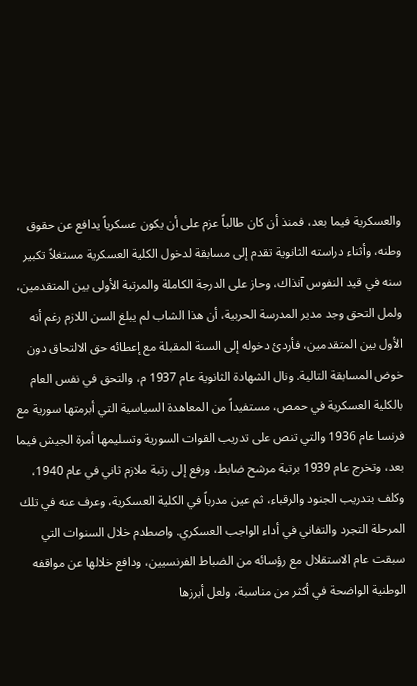والعسكرية فيما بعد، فمنذ أن كان طالباً عزم على أن يكون عسكرياً يدافع عن حقوق وطنه، وأثناء دراسته الثانوية تقدم إلى مسابقة لدخول الكلية العسكرية مستغلاً تكبير سنه في قيد النفوس آنذاك، وحاز على الدرجة الكاملة والمرتبة الأولى بين المتقدمين، ولمل التحق وجد مدير المدرسة الحربية، أن هذا الشاب لم يبلغ السن اللازم رغم أنه الأول بين المتقدمين، فأردئ دخوله إلى السنة المقبلة مع إعطائه حق الالتحاق دون خوض المسابقة التالية. ونال الشهادة الثانوية عام 1937 م، والتحق في نفس العام بالكلية العسكرية في حمص، مستفيداً من المعاهدة السياسية التي أبرمتها سورية مع فرنسا عام 1936 والتي تنص على تدريب القوات السورية وتسليمها أمرة الجيش فيما بعد، وتخرج عام 1939 برتبة مرشح ضابط، ورفع إلى رتبة ملازم ثاني في عام 1940، وكلف بتدريب الجنود والرقباء، ثم عين مدرباً في الكلية العسكرية، وعرف عنه في تلك المرحلة التجرد والتفاني في أداء الواجب العسكري. واصطدم خلال السنوات التي سبقت عام الاستقلال مع رؤسائه من الضباط الفرنسيين، ودافع خلالها عن مواقفه الوطنية الواضحة في أكثر من مناسبة، ولعل أبرزها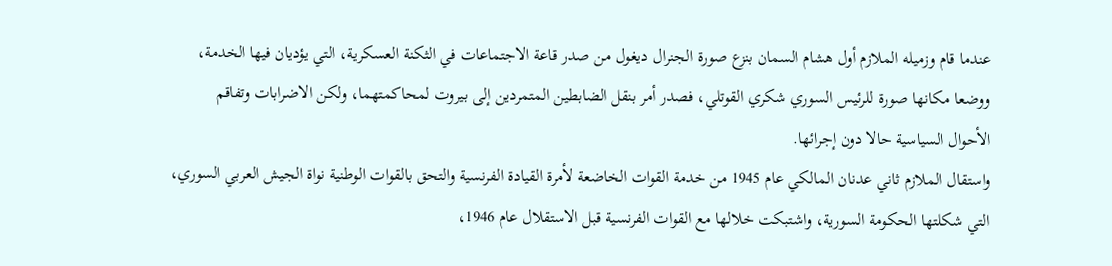عندما قام وزميله الملازم أول هشام السمان بنزع صورة الجنرال ديغول من صدر قاعة الاجتماعات في الثكنة العسكرية، التي يؤديان فيها الخدمة، ووضعا مكانها صورة للرئيس السوري شكري القوتلي، فصدر أمر بنقل الضابطين المتمردين إلى بيروت لمحاكمتهما، ولكن الاضرابات وتفاقم الأحوال السياسية حالا دون إجرائها.
واستقال الملازم ثاني عدنان المالكي عام 1945 من خدمة القوات الخاضعة لأمرة القيادة الفرنسية والتحق بالقوات الوطنية نواة الجيش العربي السوري، التي شكلتها الحكومة السورية، واشتبكت خلالها مع القوات الفرنسية قبل الاستقلال عام 1946،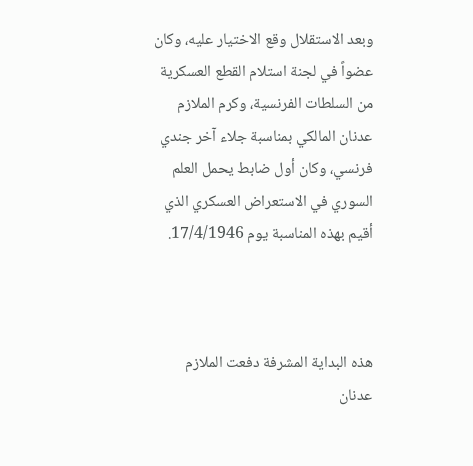وبعد الاستقلال وقع الاختيار عليه، وكان عضواً في لجنة استلام القطع العسكرية من السلطات الفرنسية، وكرم الملازم عدنان المالكي بمناسبة جلاء آخر جندي فرنسي، وكان أول ضابط يحمل العلم السوري في الاستعراض العسكري الذي أقيم بهذه المناسبة يوم 17/4/1946.



هذه البداية المشرفة دفعت الملازم عدنان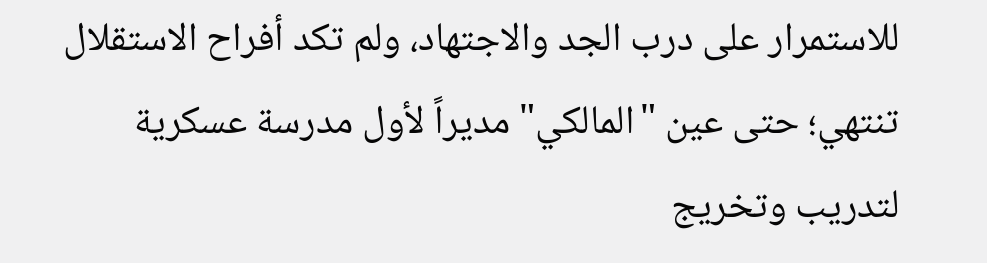للاستمرار على درب الجد والاجتهاد، ولم تكد أفراح الاستقلال تنتهي؛ حتى عين "المالكي" مديراً لأول مدرسة عسكرية لتدريب وتخريج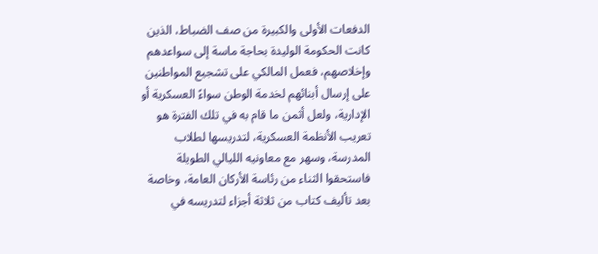الدفعات الأولى والكبيرة من صف الضباط، الذين كانت الحكومة الوليدة بحاجة ماسة إلى سواعدهم وإخلاصهم، فعمل المالكي على تشجيع المواطنين على إرسال أبنائهم لخدمة الوطن سواءً العسكرية أو الإدارية، ولعل أثمن ما قام به في تلك الفترة هو تعريب الأنظمة العسكرية، لتدريسها لطلاب المدرسة، وسهر مع معاونيه الليالي الطويلة فاستحقوا الثناء من رئاسة الأركان العامة، وخاصة بعد تأليف كتاب من ثلاثة أجزاء لتدريسه في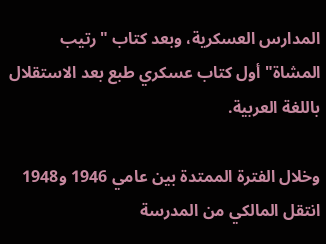المدارس العسكرية، وبعد كتاب "رتيب المشاة" أول كتاب عسكري طبع بعد الاستقلال باللغة العربية.

وخلال الفترة الممتدة بين عامي 1946 و1948 انتقل المالكي من المدرسة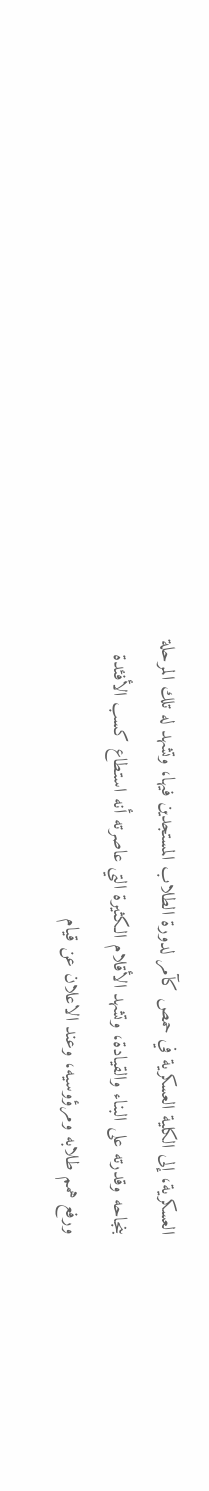العسكرية، إلى الكلية العسكرية في حمص كآمر لدورة الطلاب المستجدين فيها، وتشهد له تلك المرحلة بنجاحه وقدرته على البناء والقيادة، وتشهد الأقلام الكثيرة التي عاصرته أنه استطاع كسب الأفئدة ورفع همم طلابه ومرؤوسيه، وعند الاعلان عن قيام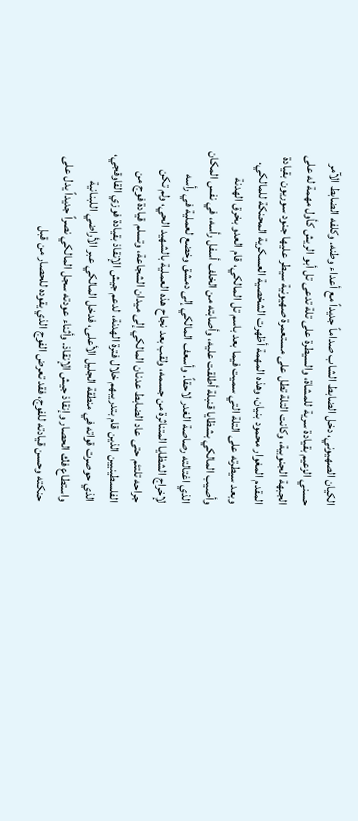الكيان الصهيوني، دخل الضابط الشاب صداماً جديداً مع أعداء وطنه. وكلفه الضابط الآمر حسني الزعيم بقيادة سرية للمشاة، والسيطرة على تلة تدعى تل أبو الريش كأول مهمة له على الجبهة الجنوبية، وكانت التلة تطل على مستعمرة صهيونية سيطر عليها جنود سوريون بقيادة المقدم المغوار محمود بنيان، وهذه المهمة أظهرت الشخصية العسكرية المحنكة للمالكي. وبعد سيطرته على التلة التي سميت فيما بعد باسم تل المالكي، قام العدو بخرق الهدنة وأصيب المالكي بشظايا قنبلة أطلقت عليه، وأصابته من الخلف أسفل رأسه، في نفس المكان الذي اغتالته رصاصة الغدر لاحقاً. وأسعف المالكي إلى دمشق وخضع لعملية في رأسه لإخراج الشظايا المتناثرة من جسمه، ولقب بعد نجاح هذه العملية بالشهيد الحي، ولم تكن جراحه تلتئم حتى عاد الضابط عدنان المالكي إلى ميدان الشجاعة، وتسلم قيادة فوج من الفلسطينيين الذين قام بتدريبهم خلال فترة الهدنة، لدعم جيش الإنقاذ بقيادة فوزي القاوقجي، الذي حوصرت قواته في منطقة الجليل الأعلى، فدخل المالكي عبر الأراضي اللبنانية واستطاع فك الحصار وإنقاذ جيش الإنقاذ. وأثناء عودته سجل المالكي نصراً جديداً يدل على حنكته وحسن قيادته للفوج، فقد تعرض الفوج الذي يقوده للحصار من قبل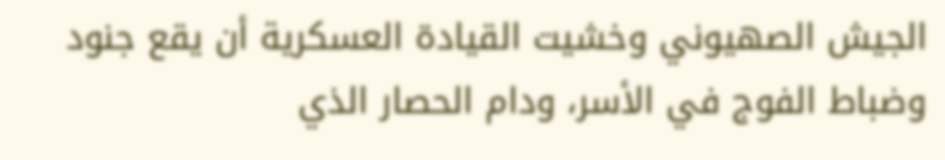الجيش الصهيوني وخشيت القيادة العسكرية أن يقع جنود وضباط الفوج في الأسر، ودام الحصار الذي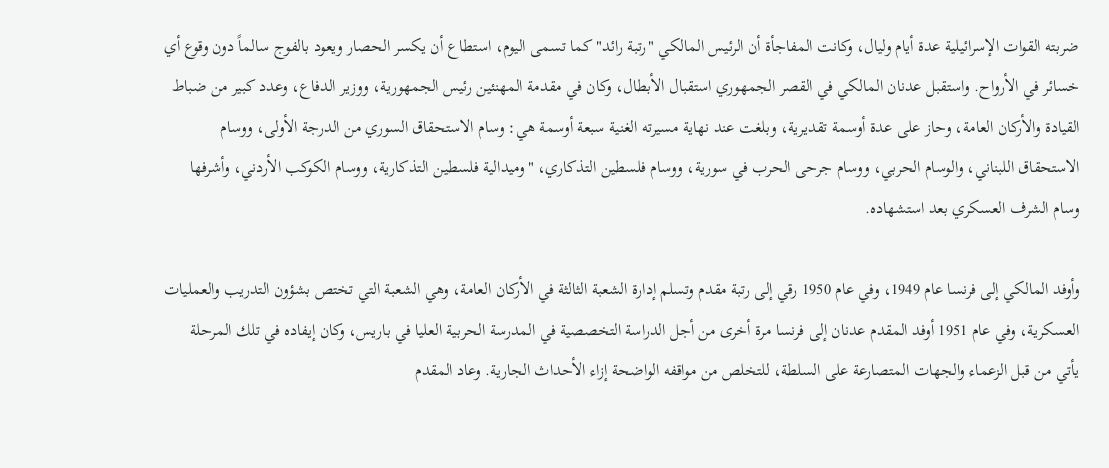ضربته القوات الإسرائيلية عدة أيام وليال، وكانت المفاجأة أن الرئيس المالكي "رتبة رائد" كما تسمى اليوم، استطاع أن يكسر الحصار ويعود بالفوج سالماً دون وقوع أي خسائر في الأرواح. واستقبل عدنان المالكي في القصر الجمهوري استقبال الأبطال، وكان في مقدمة المهنئين رئيس الجمهورية، ووزير الدفاع، وعدد كبير من ضباط القيادة والأركان العامة، وحاز على عدة أوسمة تقديرية، وبلغت عند نهاية مسيرته الغنية سبعة أوسمة هي: وسام الاستحقاق السوري من الدرجة الأولى، ووسام الاستحقاق اللبناني، والوسام الحربي، ووسام جرحى الحرب في سورية، ووسام فلسطين التذكاري، "وميدالية فلسطين التذكارية، ووسام الكوكب الأردني، وأشرفها وسام الشرف العسكري بعد استشهاده.

وأوفد المالكي إلى فرنسا عام 1949، وفي عام 1950 رقي إلى رتبة مقدم وتسلم إدارة الشعبة الثالثة في الأركان العامة، وهي الشعبة التي تختص بشؤون التدريب والعمليات العسكرية، وفي عام 1951 أوفد المقدم عدنان إلى فرنسا مرة أخرى من أجل الدراسة التخصصية في المدرسة الحربية العليا في باريس، وكان إيفاده في تلك المرحلة يأتي من قبل الزعماء والجهات المتصارعة على السلطة، للتخلص من مواقفه الواضحة إزاء الأحداث الجارية. وعاد المقدم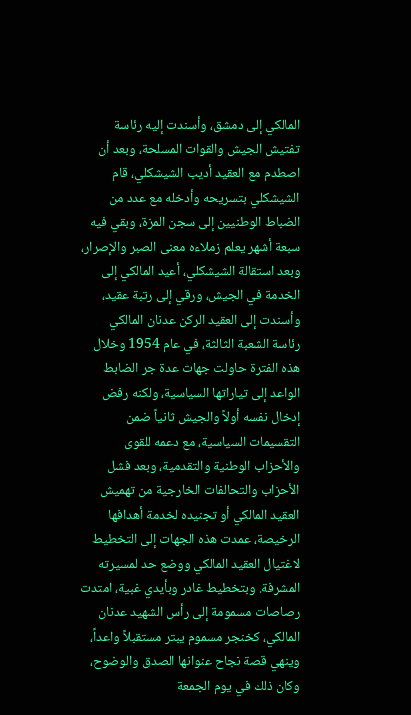المالكي إلى دمشق، وأسندت إليه رئاسة تفتيش الجيش والقوات المسلحة، وبعد أن اصطدم مع العقيد أديب الشيشكلي، قام الشيشكلي بتسريحه وأدخله مع عدد من الضباط الوطنيين إلى سجن المزة، وبقي فيه سبعة أشهر يعلم زملاءه معنى الصبر والإصرار، وبعد استقالة الشيشكلي، أعيد المالكي إلى الخدمة في الجيش، ورقي إلى رتبة عقيد، وأسندت إلى العقيد الركن عدنان المالكي رئاسة الشعبة الثالثة، في عام 1954 وخلال هذه الفترة حاولت جهات عدة جر الضابط الواعد إلى تياراتها السياسية، ولكنه رفض إدخال نفسه أولاً والجيش ثانياً ضمن التقسيمات السياسية، مع دعمه للقوى والأحزاب الوطنية والتقدمية، وبعد فشل الأحزاب والتحالفات الخارجية من تهميش العقيد المالكي أو تجنيده لخدمة أهدافها الرخيصة، عمدت هذه الجهات إلى التخطيط لاغتيال العقيد المالكي ووضع حد لمسيرته المشرفة. وبتخطيط غادر وبأيدي غبية، امتدت رصاصات مسمومة إلى رأس الشهيد عدنان المالكي، كخنجر مسموم يبتر مستقبلاً واعداً، وينهي قصة نجاح عنوانها الصدق والوضوح، وكان ذلك في يوم الجمعة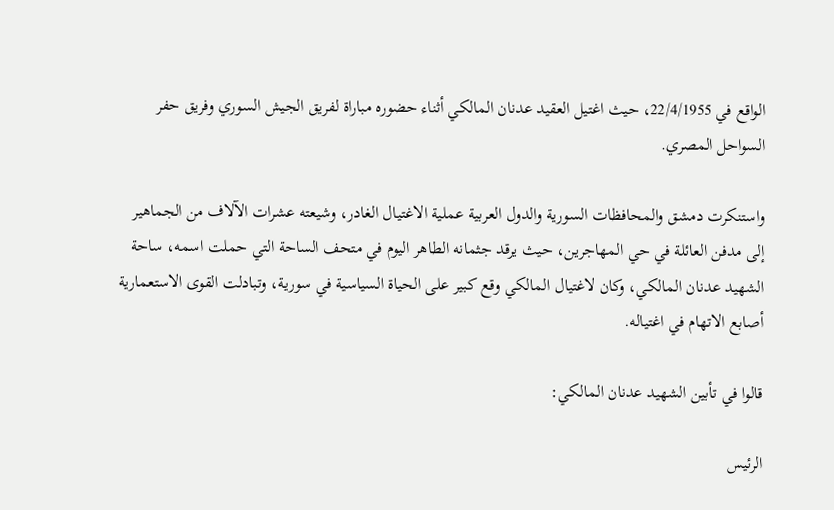الواقع في 22/4/1955، حيث اغتيل العقيد عدنان المالكي أثناء حضوره مباراة لفريق الجيش السوري وفريق حفر السواحل المصري.

واستنكرت دمشق والمحافظات السورية والدول العربية عملية الاغتيال الغادر، وشيعته عشرات الآلاف من الجماهير إلى مدفن العائلة في حي المهاجرين، حيث يرقد جثمانه الطاهر اليوم في متحف الساحة التي حملت اسمه، ساحة الشهيد عدنان المالكي، وكان لاغتيال المالكي وقع كبير على الحياة السياسية في سورية، وتبادلت القوى الاستعمارية أصابع الاتهام في اغتياله.

قالوا في تأبين الشهيد عدنان المالكي:

الرئيس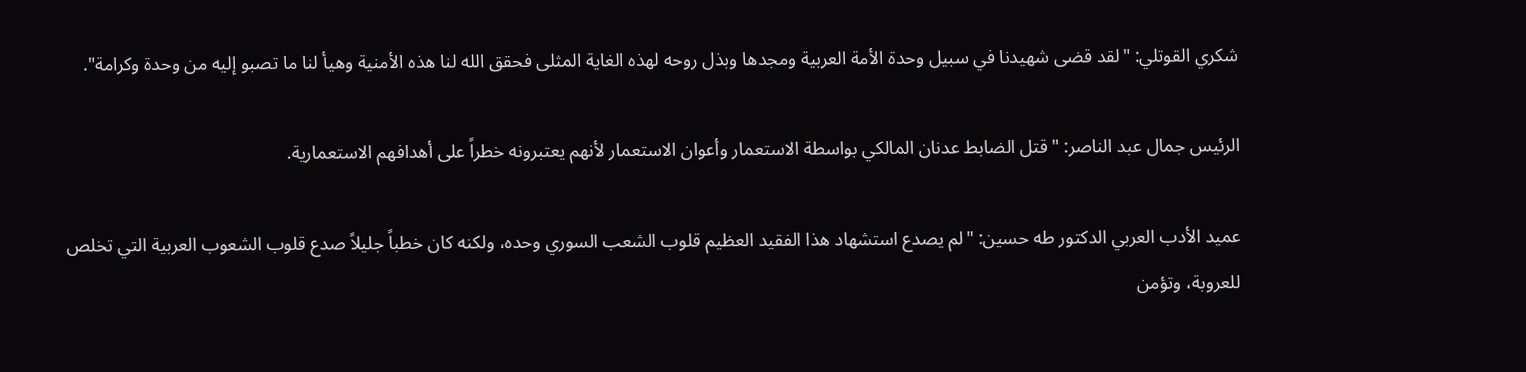شكري القوتلي: "لقد قضى شهيدنا في سبيل وحدة الأمة العربية ومجدها وبذل روحه لهذه الغاية المثلى فحقق الله لنا هذه الأمنية وهيأ لنا ما تصبو إليه من وحدة وكرامة".

الرئيس جمال عبد الناصر: "قتل الضابط عدنان المالكي بواسطة الاستعمار وأعوان الاستعمار لأنهم يعتبرونه خطراً على أهدافهم الاستعمارية.

عميد الأدب العربي الدكتور طه حسين: "لم يصدع استشهاد هذا الفقيد العظيم قلوب الشعب السوري وحده، ولكنه كان خطباً جليلاً صدع قلوب الشعوب العربية التي تخلص للعروبة، وتؤمن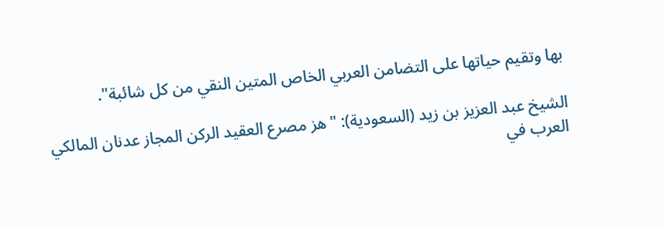بها وتقيم حياتها على التضامن العربي الخاص المتين النقي من كل شائبة".

الشيخ عبد العزيز بن زيد (السعودية): "هز مصرع العقيد الركن المجاز عدنان المالكي العرب في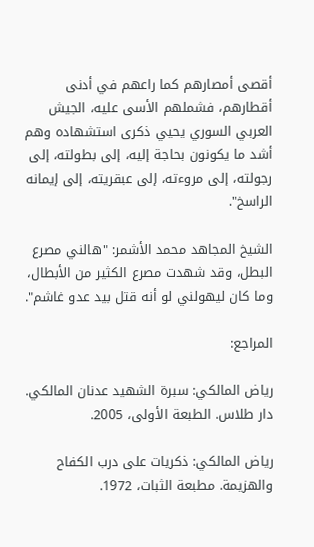أقصى أمصارهم كما راعهم في أدنى أقطارهم، فشملهم الأسى عليه، الجيش العربي السوري يحيي ذكرى استشهاده وهم أشد ما يكونون بحاجة إليه، إلى بطولته، إلى رجولته، إلى مروءته، إلى عبقريته، إلى إيمانه الراسخ".

الشيخ المجاهد محمد الأشمر: "هالني مصرع البطل، وقد شهدت مصرع الكثير من الأبطال، وما كان ليهولني لو أنه قتل بيد عدو غاشم".

المراجع:

رياض المالكي: سبرة الشهيد عدنان المالكي. دار طلاس. الطبعة الأولى، 2005.

رياض المالكي: ذكريات على درب الكفاح والهزيمة. مطبعة الثبات، 1972.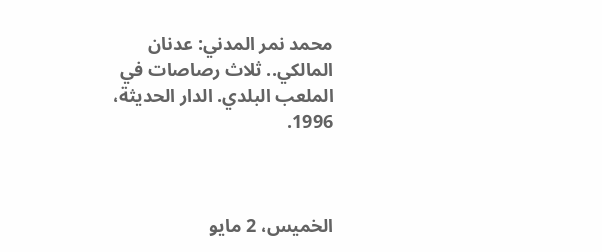محمد نمر المدني: عدنان المالكي.. ثلاث رصاصات في الملعب البلدي. الدار الحديثة، 1996.



الخميس، 2 مايو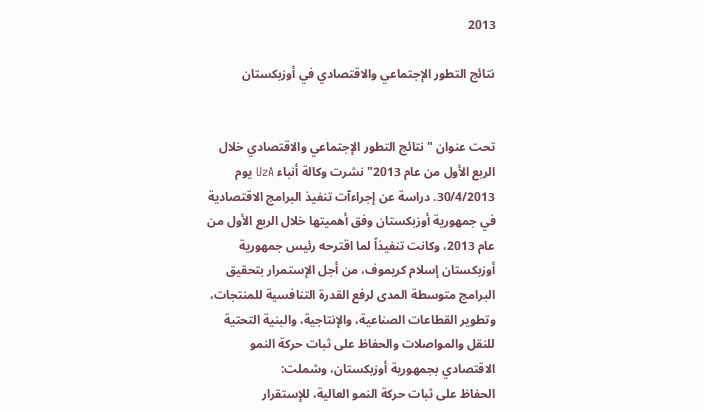2013

نتائج التطور الإجتماعي والاقتصادي في أوزبكستان


تحت عنوان "نتائج التطور الإجتماعي والاقتصادي خلال الربع الأول من عام 2013" نشرت وكالة أنباء UzA يوم 30/4/2013. دراسة عن إجراءآت تنفيذ البرامج الاقتصادية في جمهورية أوزبكستان وفق أهميتها خلال الربع الأول من عام 2013، وكانت تنفيذاً لما اقترحه رئيس جمهورية أوزبكستان إسلام كريموف، من أجل الإستمرار بتحقيق البرامج متوسطة المدى لرفع القدرة التنافسية للمنتجات، وتطوير القطاعات الصناعية، والإنتاجية، والبنية التحتية للنقل والمواصلات والحفاظ على ثبات حركة النمو الاقتصادي بجمهورية أوزبكستان، وشملت:
الحفاظ على ثبات حركة النمو العالية، للإستقرار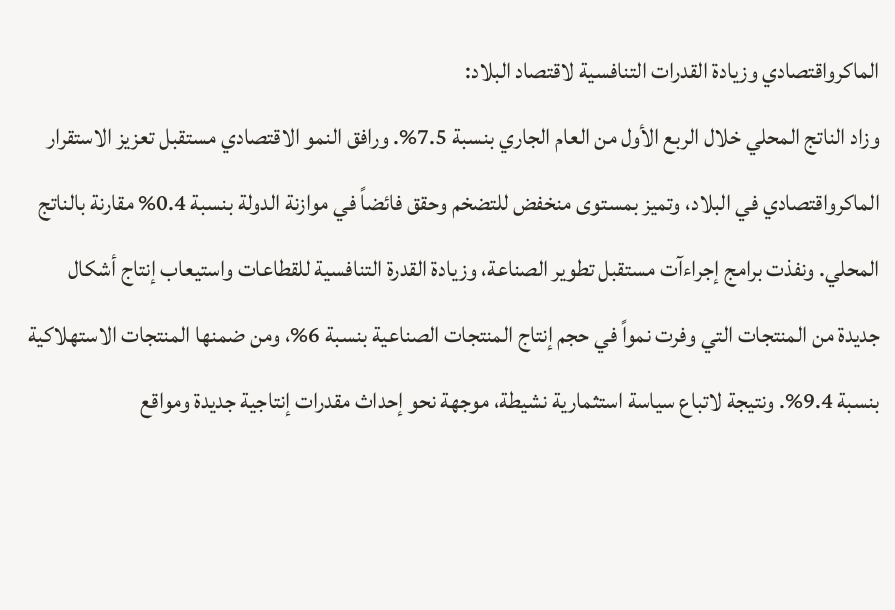الماكرواقتصادي وزيادة القدرات التنافسية لاقتصاد البلاد:
وزاد الناتج المحلي خلال الربع الأول من العام الجاري بنسبة 7.5%. ورافق النمو الاقتصادي مستقبل تعزيز الاستقرار الماكرواقتصادي في البلاد، وتميز بمستوى منخفض للتضخم وحقق فائضاً في موازنة الدولة بنسبة 0.4% مقارنة بالناتج المحلي. ونفذت برامج إجراءآت مستقبل تطوير الصناعة، وزيادة القدرة التنافسية للقطاعات واستيعاب إنتاج أشكال جديدة من المنتجات التي وفرت نمواً في حجم إنتاج المنتجات الصناعية بنسبة 6%، ومن ضمنها المنتجات الاستهلاكية بنسبة 9.4%. ونتيجة لاتباع سياسة استثمارية نشيطة، موجهة نحو إحداث مقدرات إنتاجية جديدة ومواقع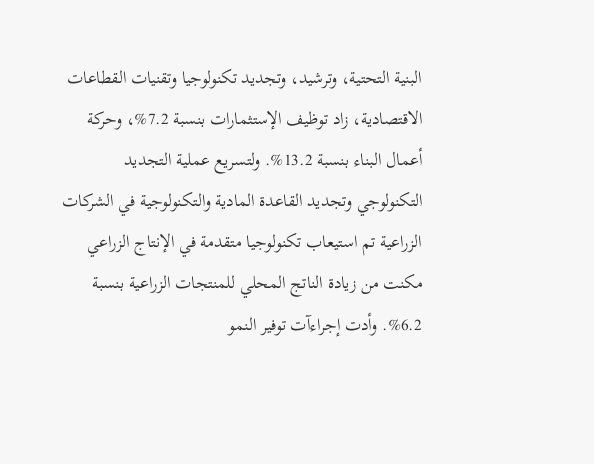البنية التحتية، وترشيد، وتجديد تكنولوجيا وتقنيات القطاعات الاقتصادية، زاد توظيف الإستثمارات بنسبة 7.2%، وحركة أعمال البناء بنسبة 13.2%. ولتسريع عملية التجديد التكنولوجي وتجديد القاعدة المادية والتكنولوجية في الشركات الزراعية تم استيعاب تكنولوجيا متقدمة في الإنتاج الزراعي مكنت من زيادة الناتج المحلي للمنتجات الزراعية بنسبة 6.2%. وأدت إجراءآت توفير النمو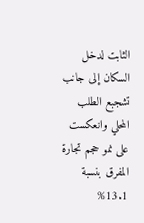الثابت لدخل السكان إلى جانب تشجبع الطلب المحلي وانعكست على نمو حجم تجارة المفرق بنسبة 13.1%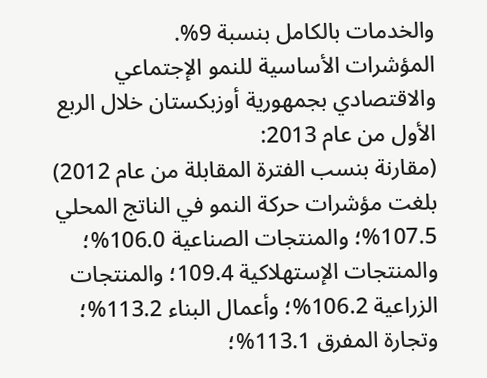والخدمات بالكامل بنسبة 9%.
المؤشرات الأساسية للنمو الإجتماعي والاقتصادي بجمهورية أوزبكستان خلال الربع الأول من عام 2013:
(مقارنة بنسب الفترة المقابلة من عام 2012) بلغت مؤشرات حركة النمو في الناتج المحلي 107.5%؛ والمنتجات الصناعية 106.0%؛ والمنتجات الإستهلاكية 109.4؛ والمنتجات الزراعية 106.2%؛ وأعمال البناء 113.2%؛ وتجارة المفرق 113.1%؛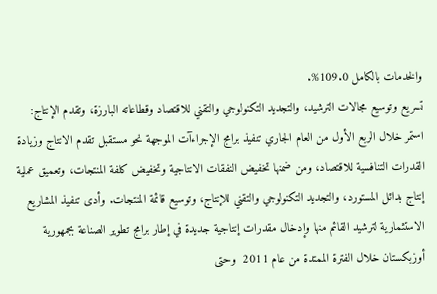والخدمات بالكامل 109.0%.
تسريع وتوسيع مجالات الترشيد، والتجديد التكنولوجي والتقني للاقتصاد وقطاعاته البارزة، وتقدم الإنتاج:
استمر خلال الربع الأول من العام الجاري تنفيذ برامج الإجراءآت الموجهة نحو مستقبل تقدم الانتاج وزيادة القدرات التنافسية للاقتصاد، ومن ضمنها تخفيض النفقات الانتاجية وتخفيض كلفة المنتجات، وتعميق عملية إنتاج بدائل المستورد، والتجديد التكنولوجي والتقني للإنتاج، وتوسيع قائمة المنتجات. وأدى تنفيذ المشاريع الاستثمارية لترشيد القائم منها وإدخال مقدرات إنتاجية جديدة في إطار برامج تطوير الصناعة بجمهورية أوزبكستان خلال الفترة الممتدة من عام 2011  وحتى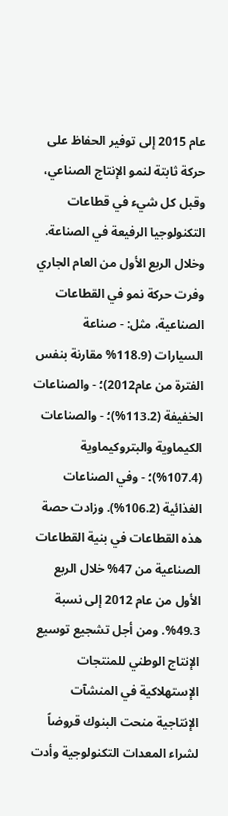عام 2015 إلى توفير الحفاظ على حركة ثابتة لنمو الإنتاج الصناعي، وقبل كل شيء في قطاعات التكنولوجيا الرفيعة في الصناعة. وخلال الربع الأول من العام الجاري وفرت حركة نمو في القطاعات الصناعية، مثل: - صناعة السيارات (118.9% مقارنة بنفس الفترة من عام2012)؛ - والصناعات الخفيفة (113.2%)؛ - والصناعات الكيماوية والبتروكيماوية (107.4%)؛ - وفي الصناعات الغذائية (106.2%). وزادت حصة هذه القطاعات في بنية القطاعات الصناعية من 47% خلال الربع الأول من عام 2012 إلى نسبة 49.3%. ومن أجل تشجيع توسيع الإنتاج الوطني للمنتجات الإستهلاكية في المنشآت الإنتاجية منحت البنوك قروضاً لشراء المعدات التكنولوجية وأدت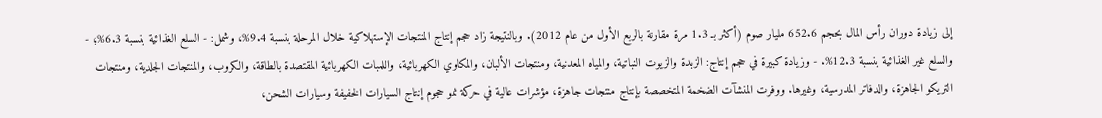إلى زيادة دوران رأس المال بحجم 652.6 مليار صوم (أكثر بـ 1.3 مرة مقارنة بالربع الأول من عام 2012). وبالنتيجة زاد حجم إنتاج المنتجات الإستهلاكية خلال المرحلة بنسبة 9.4%، وشمل: - السلع الغذائية بنسبة 6.3%؛ - والسلع غير الغذائية بنسبة 12.3%. - وزيادة كبيرة في حجم إنتاج: الزبدة والزيوت النباتية، والمياه المعدنية، ومنتجات الألبان، والمكاوي الكهربائية، واللمبات الكهربائية المقتصدة بالطاقة، والكروب، والمنتجات الجلدية، ومنتجات التريكو الجاهزة، والدفاتر المدرسية، وغيرها. ووفرت المنشآت الضخمة المتخصصة بإنتاج منتجات جاهزة، مؤشرات عالية في حركة نمو حجوم إنتاج السيارات الخفيفة وسيارات الشحن،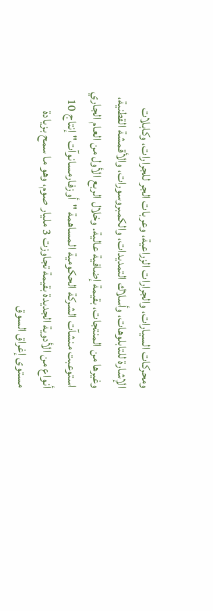ومحركات السيارات، والجرارات الزراعية، وعربات الجر للجرارات، وكابلات الإشارة للتابلوهات، وأسلاك التمديدات، والكمبروسورات، والأقمشة القطنية، وغيرها من المنتجات، بقيمة إضافية عالية. وخلال الربع الأول من العام الجاري استوعبت منشآت الشركة الحكومية المساهمة "أوزفارمسانوآت" إنتاج 10 أنواع من الأدوية الجديدة بقيمة تجاوزت 3 مليار صوم، وهو ما سمح بزيادة مستوى إغراق السوق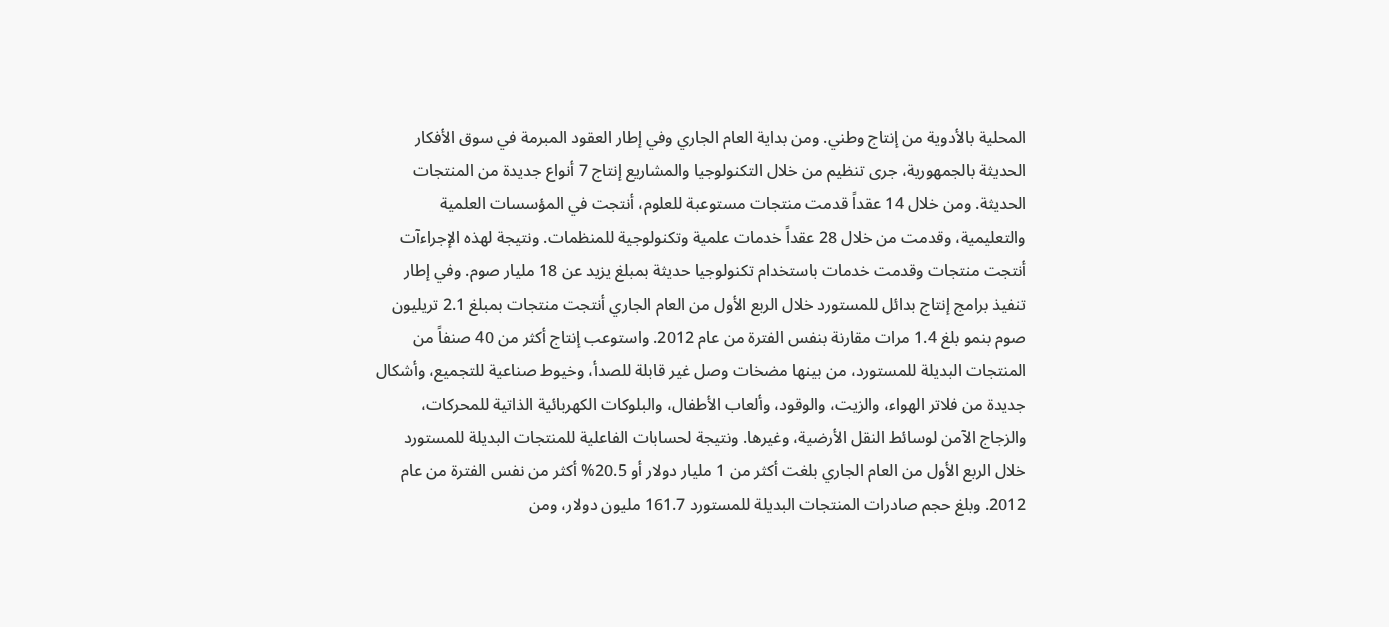المحلية بالأدوية من إنتاج وطني. ومن بداية العام الجاري وفي إطار العقود المبرمة في سوق الأفكار الحديثة بالجمهورية، جرى تنظيم من خلال التكنولوجيا والمشاريع إنتاج 7 أنواع جديدة من المنتجات الحديثة. ومن خلال 14 عقداً قدمت منتجات مستوعبة للعلوم، أنتجت في المؤسسات العلمية والتعليمية، وقدمت من خلال 28 عقداً خدمات علمية وتكنولوجية للمنظمات. ونتيجة لهذه الإجراءآت أنتجت منتجات وقدمت خدمات باستخدام تكنولوجيا حديثة بمبلغ يزيد عن 18 مليار صوم. وفي إطار تنفيذ برامج إنتاج بدائل للمستورد خلال الربع الأول من العام الجاري أنتجت منتجات بمبلغ 2.1 تريليون صوم بنمو بلغ 1.4 مرات مقارنة بنفس الفترة من عام 2012. واستوعب إنتاج أكثر من 40 صنفاً من المنتجات البديلة للمستورد، من بينها مضخات وصل غير قابلة للصدأ، وخيوط صناعية للتجميع، وأشكال جديدة من فلاتر الهواء، والزيت، والوقود، وألعاب الأطفال، والبلوكات الكهربائية الذاتية للمحركات، والزجاج الآمن لوسائط النقل الأرضية، وغيرها. ونتيجة لحسابات الفاعلية للمنتجات البديلة للمستورد خلال الربع الأول من العام الجاري بلغت أكثر من 1 مليار دولار أو 20.5% أكثر من نفس الفترة من عام 2012. وبلغ حجم صادرات المنتجات البديلة للمستورد 161.7 مليون دولار، ومن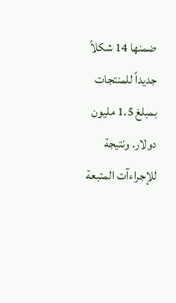ضمنها 14 شكلاً جديداً للمنتجات بمبلغ 1.5 مليون دولار. ونتيجة للإجراءآت المتبعة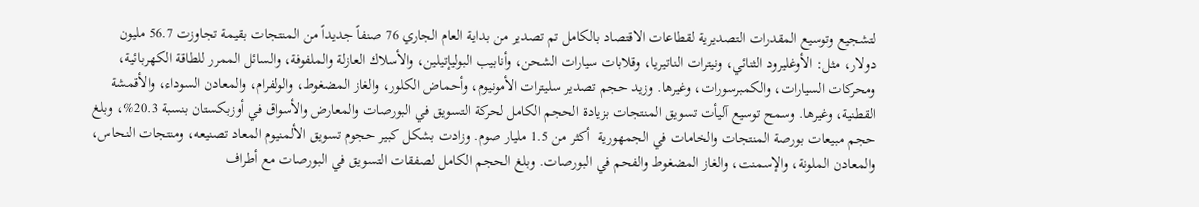لتشجيع وتوسيع المقدرات التصديرية لقطاعات الاقتصاد بالكامل تم تصدير من بداية العام الجاري 76 صنفاً جديداً من المنتجات بقيمة تجاوزت 56.7 مليون دولار، مثل: الأوغليرود الثنائي، ونيترات الناتيريا، وقلابات سيارات الشحن، وأنابيب البوليإتيلين، والأسلاك العازلة والملفوفة، والسائل الممرر للطاقة الكهربائية، ومحركات السيارات، والكمبرسورات، وغيرها. وزيد حجم تصدير سليترات الأمونيوم، وأحماض الكلور، والغاز المضغوط، والولفرام، والمعادن السوداء، والأقمشة القطنية، وغيرها. وسمح توسيع آليأت تسويق المنتجات بزيادة الحجم الكامل لحركة التسويق في البورصات والمعارض والأسواق في أوزبكستان بنسبة 20.3%، وبلغ حجم مبيعات بورصة المنتجات والخامات في الجمهورية  أكثر من 1.5 مليار صوم. وزادت بشكل كبير حجوم تسويق الألمنيوم المعاد تصنيعه، ومنتجات النحاس، والمعادن الملونة، والإسمنت، والغاز المضغوط والفحم في البورصات. وبلغ الحجم الكامل لصفقات التسويق في البورصات مع أطراف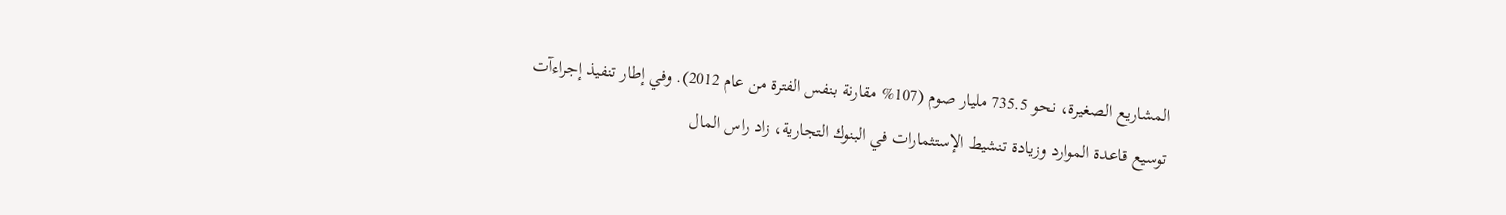المشاريع الصغيرة، نحو 735.5 مليار صوم (107% مقارنة بنفس الفترة من عام 2012). وفي إطار تنفيذ إجراءآت توسيع قاعدة الموارد وزيادة تنشيط الإستثمارات في البنوك التجارية، زاد راس المال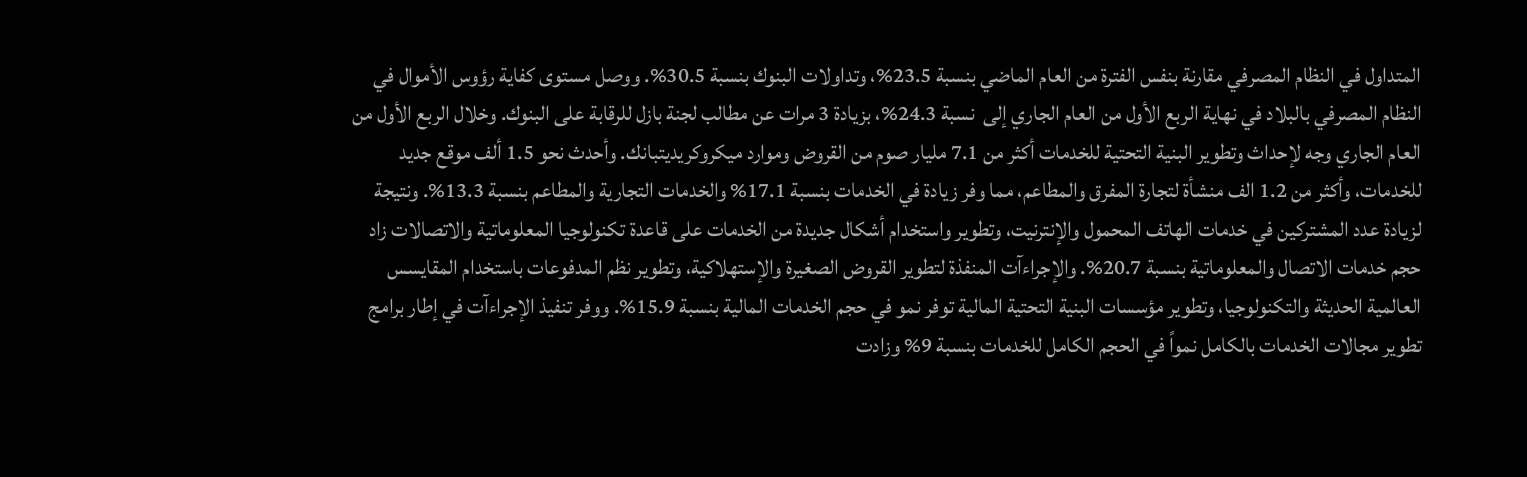المتداول في النظام المصرفي مقارنة بنفس الفترة من العام الماضي بنسبة 23.5%، وتداولات البنوك بنسبة 30.5%. ووصل مستوى كفاية رؤوس الأموال في النظام المصرفي بالبلاد في نهاية الربع الأول من العام الجاري إلى  نسبة 24.3%، بزيادة 3 مرات عن مطالب لجنة بازل للرقابة على البنوك. وخلال الربع الأول من العام الجاري وجه لإحداث وتطوير البنية التحتية للخدمات أكثر من 7.1 مليار صوم من القروض وموارد ميكروكريديتبانك. وأحدث نحو 1.5 ألف موقع جديد للخدمات، وأكثر من 1.2 الف منشأة لتجارة المفرق والمطاعم، مما وفر زيادة في الخدمات بنسبة 17.1% والخدمات التجارية والمطاعم بنسبة 13.3%. ونتيجة لزيادة عدد المشتركين في خدمات الهاتف المحمول والإنترنيت، وتطوير واستخدام أشكال جديدة من الخدمات على قاعدة تكنولوجيا المعلوماتية والاتصالات زاد حجم خدمات الاتصال والمعلوماتية بنسبة 20.7%. والإجراءآت المنفذة لتطوير القروض الصغيرة والإستهلاكية، وتطوير نظم المدفوعات باستخدام المقايسس العالمية الحديثة والتكنولوجيا، وتطوير مؤسسات البنية التحتية المالية توفر نمو في حجم الخدمات المالية بنسبة 15.9%. ووفر تنفيذ الإجراءآت في إطار برامج تطوير مجالات الخدمات بالكامل نمواً في الحجم الكامل للخدمات بنسبة 9% وزادت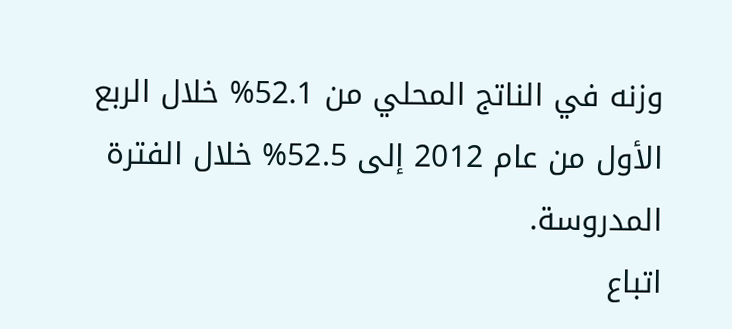وزنه في الناتج المحلي من 52.1% خلال الربع الأول من عام 2012 إلى 52.5% خلال الفترة المدروسة.
اتباع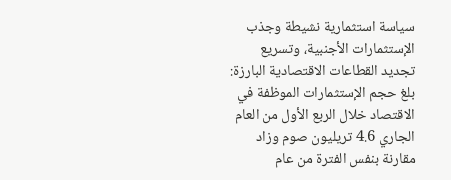سياسة استثمارية نشيطة وجذب الإستثمارات الأجنبية، وتسريع تجديد القطاعات الاقتصادية البارزة:
بلغ حجم الإستثمارات الموظفة في الاقتصاد خلال الربع الأول من العام الجاري 4.6 تريليون صوم وزاد مقارنة بنفس الفترة من عام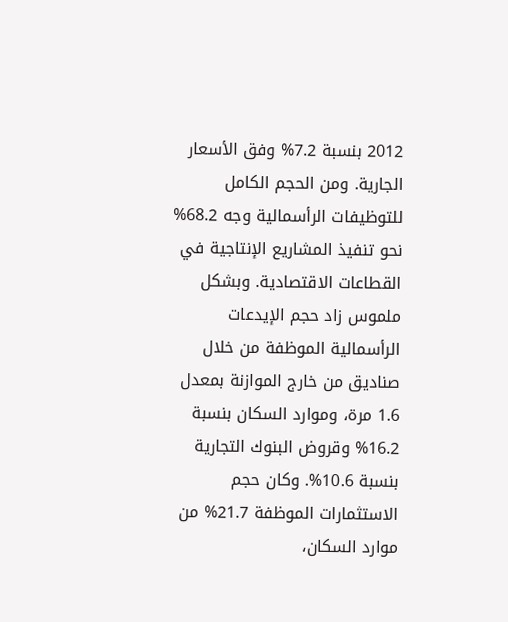2012 بنسبة 7.2% وفق الأسعار الجارية. ومن الحجم الكامل للتوظيفات الرأسمالية وجه 68.2% نحو تنفيذ المشاريع الإنتاجية في القطاعات الاقتصادية. وبشكل ملموس زاد حجم الإيدعات الرأسمالية الموظفة من خلال صناديق من خارج الموازنة بمعدل 1.6 مرة، وموارد السكان بنسبة 16.2% وقروض البنوك التجارية بنسبة 10.6%. وكان حجم الاستثمارات الموظفة 21.7% من موارد السكان،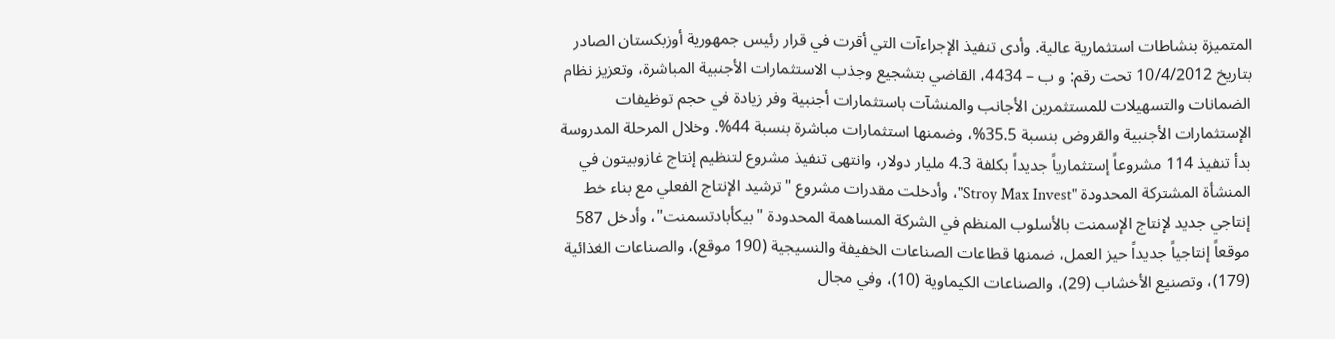المتميزة بنشاطات استثمارية عالية. وأدى تنفيذ الإجراءآت التي أقرت في قرار رئيس جمهورية أوزبكستان الصادر بتاريخ 10/4/2012 تحت رقم: و ب – 4434، القاضي بتشجيع وجذب الاستثمارات الأجنبية المباشرة، وتعزيز نظام الضمانات والتسهيلات للمستثمرين الأجانب والمنشآت باستثمارات أجنبية وفر زيادة في حجم توظيفات الإستثمارات الأجنبية والقروض بنسبة 35.5%، وضمنها استثمارات مباشرة بنسبة 44%. وخلال المرحلة المدروسة بدأ تنفيذ 114 مشروعاً إستثمارياً جديداً بكلفة 4.3 مليار دولار، وانتهى تنفيذ مشروع لتنظيم إنتاج غازوبيتون في المنشأة المشتركة المحدودة "Stroy Max Invest"، وأدخلت مقدرات مشروع "ترشيد الإنتاج الفعلي مع بناء خط إنتاجي جديد لإنتاج الإسمنت بالأسلوب المنظم في الشركة المساهمة المحدودة "بيكأبادتسمنت"، وأدخل 587 موقعاً إنتاجياً جديداً حيز العمل، ضمنها قطاعات الصناعات الخفيفة والنسيجية (190 موقع)، والصناعات الغذائية (179)، وتصنيع الأخشاب (29)، والصناعات الكيماوية (10)، وفي مجال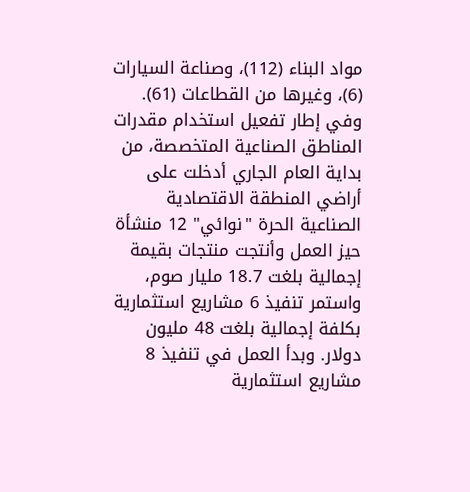مواد البناء (112)، وصناعة السيارات (6)، وغيرها من القطاعات (61). وفي إطار تفعيل استخدام مقدرات المناطق الصناعية المتخصصة، من بداية العام الجاري أدخلت على أراضي المنطقة الاقتصادية الصناعية الحرة "نوائي" 12 منشأة حيز العمل وأنتجت منتجات بقيمة إجمالية بلغت 18.7 مليار صوم، واستمر تنفيذ 6 مشاريع استثمارية بكلفة إجمالية بلغت 48 مليون دولار. وبدأ العمل في تنفيذ 8 مشاريع استثمارية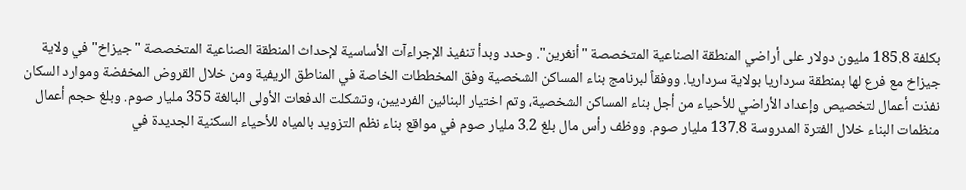بكلفة 185.8 مليون دولار على أراضي المنطقة الصناعية المتخصصة "أنغرين". وحدد وبدأ تنفيذ الإجراءآت الأساسية لإحداث المنطقة الصناعية المتخصصة "جيزاخ" في ولاية جيزاخ مع فرع لها بمنطقة سرداريا بولاية سرداريا. ووفقاً لبرنامج بناء المساكن الشخصية وفق المخططات الخاصة في المناطق الريفية ومن خلال القروض المخفضة وموارد السكان نفذت أعمال لتخصيص وإعداد الأراضي للأحياء من أجل بناء المساكن الشخصية، وتم اختيار البنائين الفرديين، وتشكلت الدفعات الأولى البالغة 355 مليار صوم. وبلغ حجم أعمال منظمات البناء خلال الفترة المدروسة 137.8 مليار صوم. ووظف رأس مال بلغ 3.2 مليار صوم في مواقع بناء نظم التزويد بالمياه للأحياء السكنية الجديدة في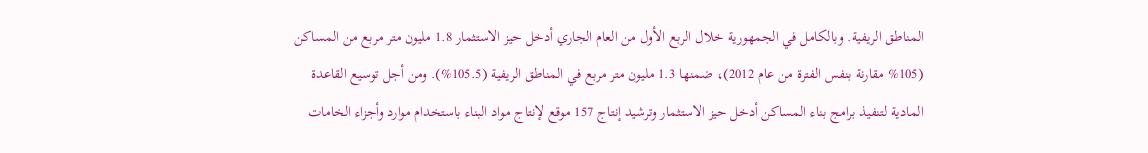المناطق الريفية. وبالكامل في الجمهورية خلال الربع الأول من العام الجاري أدخل حيز الاستثمار 1.8 مليون متر مربع من المساكن (105% مقارنة بنفس الفترة من عام 2012)، ضمنها 1.3 مليون متر مربع في المناطق الريفية (105.5%). ومن أجل توسيع القاعدة المادية لتنفيذ برامج بناء المساكن أدخل حيز الاستثمار وترشيد إنتاج 157 موقع لإنتاج مواد البناء باستخدام موارد وأجزاء الخامات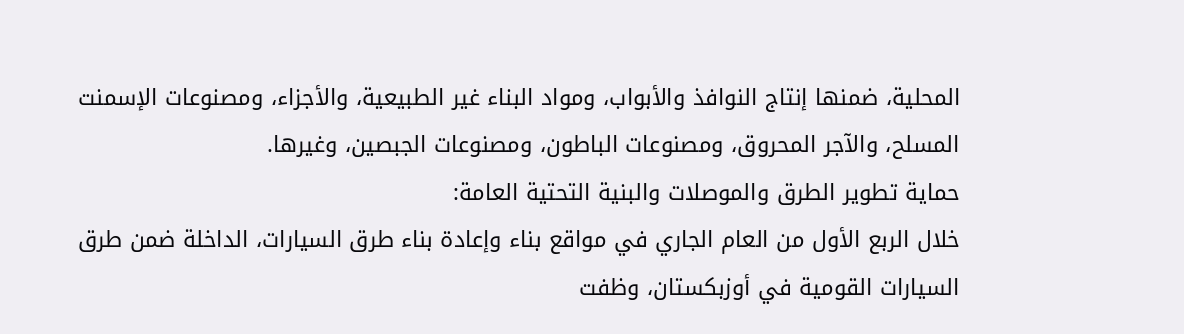المحلية، ضمنها إنتاج النوافذ والأبواب، ومواد البناء غير الطبيعية، والأجزاء، ومصنوعات الإسمنت المسلح، والآجر المحروق، ومصنوعات الباطون، ومصنوعات الجبصين، وغيرها.
حماية تطوير الطرق والموصلات والبنية التحتية العامة:
خلال الربع الأول من العام الجاري في مواقع بناء وإعادة بناء طرق السيارات، الداخلة ضمن طرق السيارات القومية في أوزبكستان، وظفت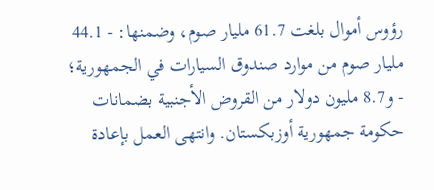رؤوس أموال بلغت 61.7 مليار صوم، وضمنها: - 44.1 مليار صوم من موارد صندوق السيارات في الجمهورية؛ - و8.7 مليون دولار من القروض الأجنبية بضمانات حكومة جمهورية أوزبكستان. وانتهى العمل بإعادة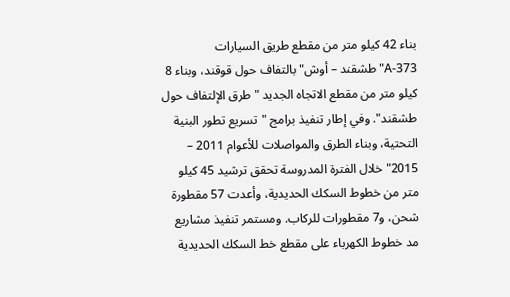بناء 42 كيلو متر من مقطع طريق السيارات  А-373"طشقند – أوش" بالتفاف حول قوقند، وبناء 8 كيلو متر من مقطع الاتجاه الجديد "طرق الإلتفاف حول طشقند". وفي إطار تنفيذ برامج "تسريع تطور البنية التحتية، وبناء الطرق والمواصلات للأعوام 2011 – 2015" خلال الفترة المدروسة تحقق ترشيد 45 كيلو متر من خطوط السكك الحديدية، وأعدت 57 مقطورة شحن، و7 مقطورات للركاب. ومستمر تنفيذ مشاريع مد خطوط الكهرباء على مقطع خط السكك الحديدية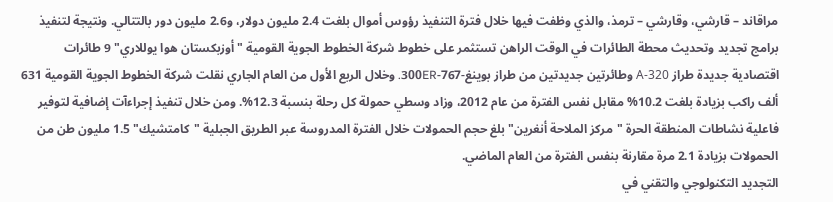مراقاند – قارشي، وقارشي – ترمذ، والذي وظفت فيها خلال فترة التنفيذ رؤوس أموال بلغت 2.4 مليون دولار، و2.6 مليون دور بالتتالي. ونتيجة لتنفيذ برامج تجديد وتحديث محطة الطائرات في الوقت الراهن تستثمر على خطوط شركة الخطوط الجوية القومية "أوزبكستان هوا يوللاري" 9 طائرات اقتصادية جديدة طراز А-320 وطائرتين جديدتين من طراز بوينغ-767-300ER. وخلال الربع الأول من العام الجاري نقلت شركة الخطوط الجوية القومية 631 ألف راكب بزيادة بلغت 10.2% مقابل نفس الفترة من عام 2012، وزاد وسطي حمولة كل رحلة بنسبة 12.3%. ومن خلال تنفيذ إجراءآت إضافية لتوفير فاعلية نشاطات المنطقة الحرة "مركز الملاحة أنغرين" بلغ حجم الحمولات خلال الفترة المدروسة عبر الطريق الجبلية "كامتشيك" 1.5 مليون طن من الحمولات بزيادة 2.1 مرة مقارنة بنفس الفترة من العام الماضي.
التجديد التكنولوجي والتقني في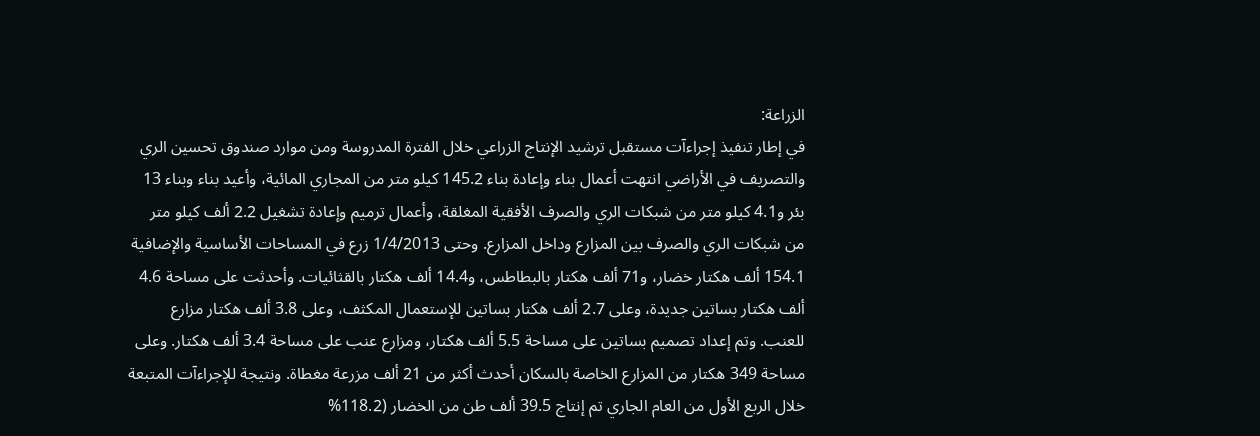الزراعة:
في إطار تنفيذ إجراءآت مستقبل ترشيد الإنتاج الزراعي خلال الفترة المدروسة ومن موارد صندوق تحسين الري والتصريف في الأراضي انتهت أعمال بناء وإعادة بناء 145.2 كيلو متر من المجاري المائية، وأعيد بناء وبناء 13 بئر و4.1 كيلو متر من شبكات الري والصرف الأفقية المغلقة، وأعمال ترميم وإعادة تشغيل 2.2 ألف كيلو متر من شبكات الري والصرف بين المزارع وداخل المزارع. وحتى 1/4/2013 زرع في المساحات الأساسية والإضافية 154.1 ألف هكتار خضار، و71 ألف هكتار بالبطاطس، و14.4 ألف هكتار بالقثائيات. وأحدثت على مساحة 4.6 ألف هكتار بساتين جديدة، وعلى 2.7 ألف هكتار بساتين للإستعمال المكثف، وعلى 3.8 ألف هكتار مزارع للعنب. وتم إعداد تصميم بساتين على مساحة 5.5 ألف هكتار، ومزارع عنب على مساحة 3.4 ألف هكتار. وعلى مساحة 349 هكتار من المزارع الخاصة بالسكان أحدث أكثر من 21 ألف مزرعة مغطاة. ونتيجة للإجراءآت المتبعة خلال الربع الأول من العام الجاري تم إنتاج 39.5 ألف طن من الخضار (118.2%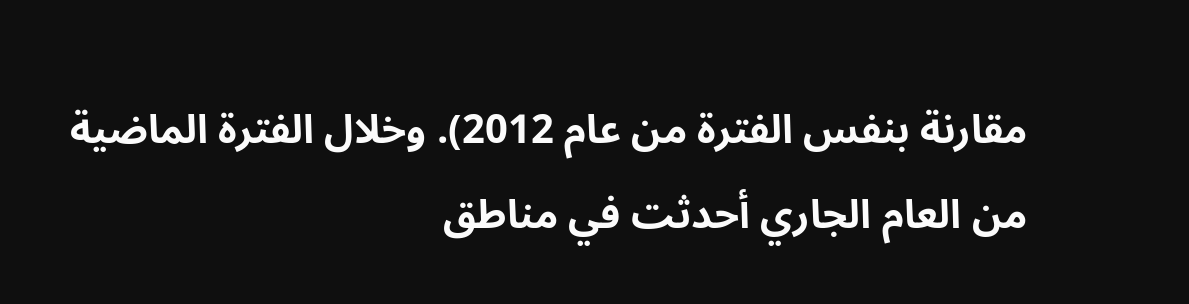مقارنة بنفس الفترة من عام 2012). وخلال الفترة الماضية من العام الجاري أحدثت في مناطق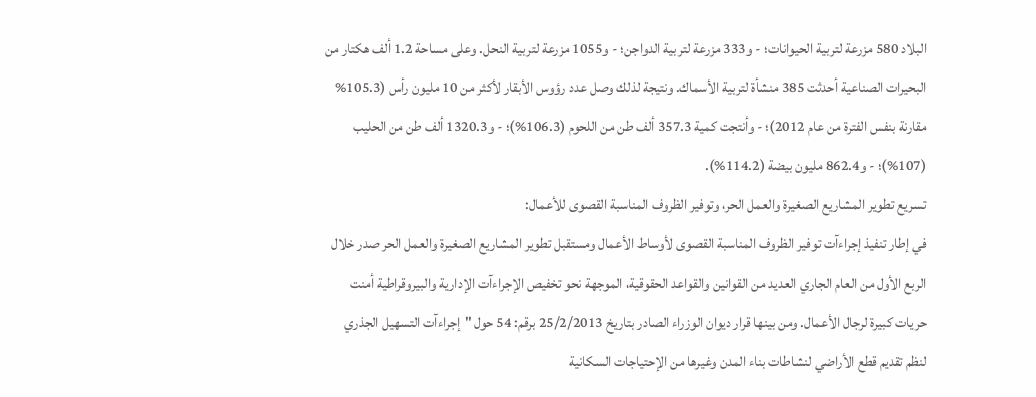البلاد 580 مزرعة لتربية الحيوانات؛ - و333 مزرعة لتربية الدواجن؛ - و1055 مزرعة لتربية النحل. وعلى مساحة 1.2 ألف هكتار من البحيرات الصناعية أحدثت 385 منشأة لتربية الأسماك. ونتيجة لذلك وصل عدد رؤوس الأبقار لأكثر من 10 مليون رأس (105.3% مقارنة بنفس الفترة من عام 2012)؛ - وأنتجت كمية 357.3 ألف طن من اللحوم (106.3%)؛ - و1320.3 ألف طن من الحليب (107%)؛ - و862.4 مليون بيضة (114.2%).
تسريع تطوير المشاريع الصغيرة والعمل الحر، وتوفير الظروف المناسبة القصوى للأعمال:
في إطار تنفيذ إجراءآت توفير الظروف المناسبة القصوى لأوساط الأعمال ومستقبل تطوير المشاريع الصغيرة والعمل الحر صدر خلال الربع الأول من العام الجاري العديد من القوانين والقواعد الحقوقية، الموجهة نحو تخفيص الإجراءآت الإدارية والبيروقراطية أمنت حريات كبيرة لرجال الأعمال. ومن بينها قرار ديوان الوزراء الصادر بتاريخ 25/2/2013 برقم: 54 حول "إجراءآت التسهيل الجذري لنظم تقديم قطع الأراضي لنشاطات بناء المدن وغيرها من الإحتياجات السكانية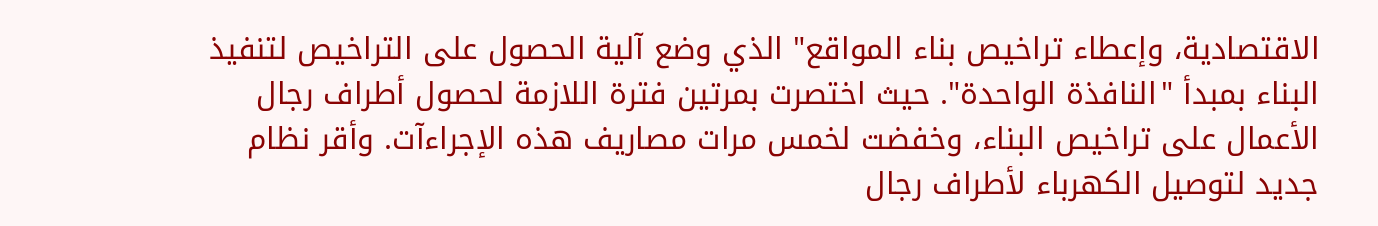الاقتصادية، وإعطاء تراخيص بناء المواقع" الذي وضع آلية الحصول على التراخيص لتنفيذ البناء بمبدأ "النافذة الواحدة". حيث اختصرت بمرتين فترة اللازمة لحصول أطراف رجال الأعمال على تراخيص البناء، وخفضت لخمس مرات مصاريف هذه الإجراءآت. وأقر نظام جديد لتوصيل الكهرباء لأطراف رجال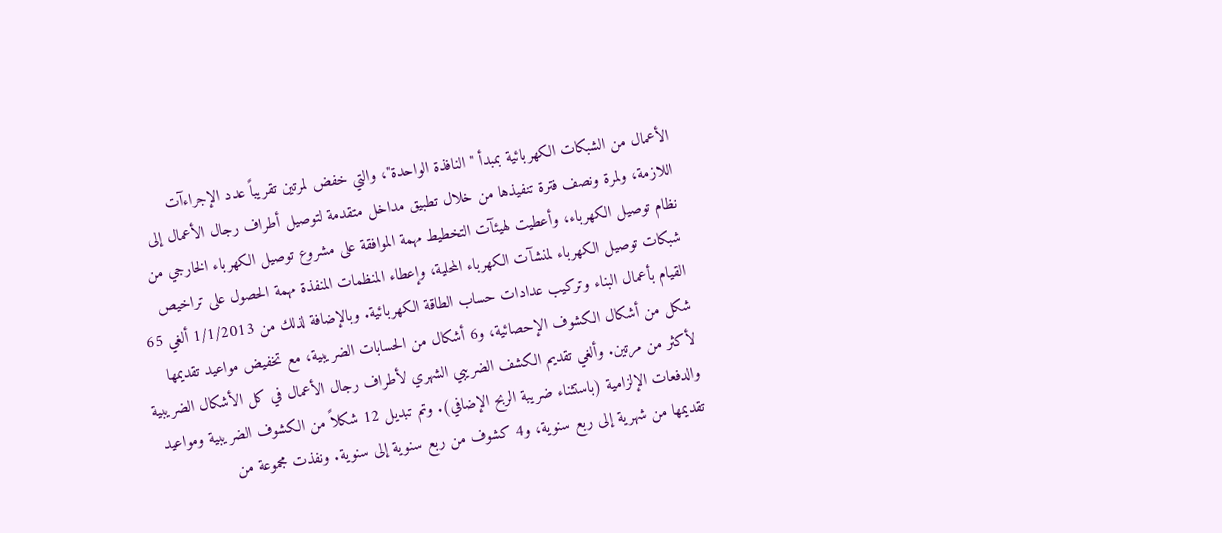الأعمال من الشبكات الكهربائية بمبدأ "النافذة الواحدة"، والتي خفض لمرتين تقريباً عدد الإجراءآت اللازمة، ولمرة ونصف فترة تنفيذها من خلال تطبيق مداخل متقدمة لتوصيل أطراف رجال الأعمال إلى نظام توصيل الكهرباء، وأعطيت لهيئآت التخطيط مهمة الموافقة على مشروع توصيل الكهرباء الخارجي من شبكات توصيل الكهرباء لمنشآت الكهرباء المحلية، وإعطاء المنظمات المنفذة مهمة الحصول على تراخيص القيام بأعمال البناء وتركيب عدادات حساب الطاقة الكهربائية. وبالإضافة لذلك من 1/1/2013 ألغي 65 شكل من أشكال الكشوف الإحصائية، و6 أشكال من الحسابات الضريبية، مع تخفيض مواعيد تقديمها لأكثر من مرتين. وألغي تقديم الكشف الضريبي الشهري لأطراف رجال الأعمال في كل الأشكال الضريبية والدفعات الإلزامية (باستثناء ضريبة الربح الإضافي). وتم تبديل 12 شكلاً من الكشوف الضريبية ومواعيد تقديمها من شهرية إلى ربع سنوية، و4 كشوف من ربع سنوية إلى سنوية. ونفذت مجموعة من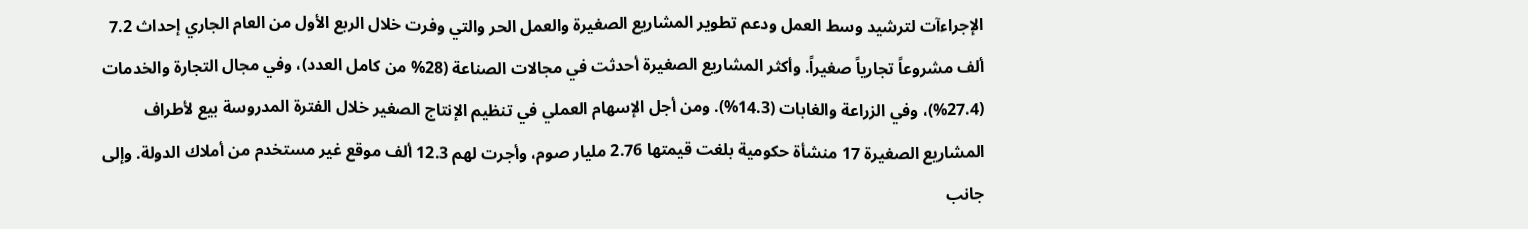الإجراءآت لترشيد وسط العمل ودعم تطوير المشاريع الصغيرة والعمل الحر والتي وفرت خلال الربع الأول من العام الجاري إحداث 7.2 ألف مشروعاً تجارياً صغيراً. وأكثر المشاريع الصغيرة أحدثت في مجالات الصناعة (28% من كامل العدد)، وفي مجال التجارة والخدمات (27.4%)، وفي الزراعة والغابات (14.3%). ومن أجل الإسهام العملي في تنظيم الإنتاج الصغير خلال الفترة المدروسة بيع لأطراف المشاريع الصغيرة 17 منشأة حكومية بلغت قيمتها 2.76 مليار صوم، وأجرت لهم 12.3 ألف موقع غير مستخدم من أملاك الدولة. وإلى جانب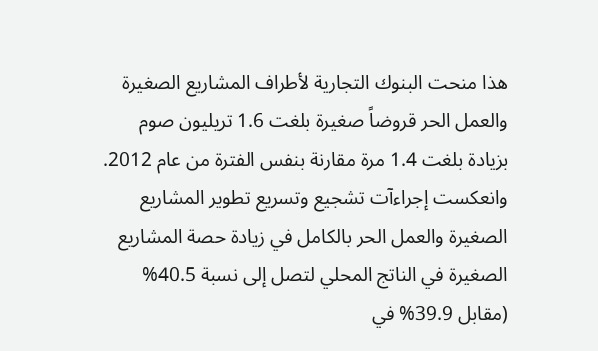هذا منحت البنوك التجارية لأطراف المشاريع الصغيرة والعمل الحر قروضاً صغيرة بلغت 1.6 تريليون صوم بزيادة بلغت 1.4 مرة مقارنة بنفس الفترة من عام 2012. وانعكست إجراءآت تشجيع وتسريع تطوير المشاريع الصغيرة والعمل الحر بالكامل في زيادة حصة المشاريع الصغيرة في الناتج المحلي لتصل إلى نسبة 40.5% (مقابل 39.9% في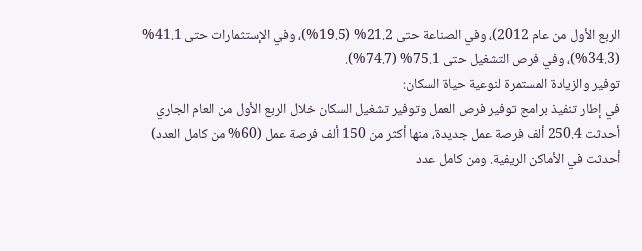الربع الأول من عام 2012)، وفي الصناعة حتى 21.2% (19.5%)، وفي الإستثمارات حتى 41.1% (34.3%)، وفي فرص التشغيل حتى 75.1% (74.7%).
توفير والزيادة المستمرة لنوعية حياة السكان:
في إطار تنفيذ برامج توفير فرص العمل وتوفير تشغيل السكان خلال الربع الأول من العام الجاري أحدثت 250.4 ألف فرصة عمل جديدة، منها أكثر من 150 ألف فرصة عمل (60% من كامل العدد) أحدثت في الأماكن الريفية. ومن كامل عدد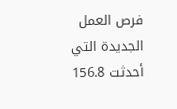فرص العمل الجديدة التي أحدثت 156.8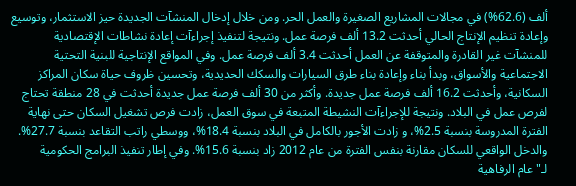ألف (62.6%) في مجالات المشاريع الصغيرة والعمل الحر. ومن خلال إدخال المنشآت الجديدة حيز الاستثمار، وتوسيع وإعادة تنظيم الإنتاج الحالي أحدثت 13.2 ألف فرصة عمل. ونتيجة لتنفيذ إجراءآت إعادة نشاطات الإقتصادية للمنشآت غير القادرة والمتوقفة عن العمل أحدثت 3.4 ألف فرصة عمل. وفي المواقع الإنتاجية للبنية التحتية الاجتماعية والأسواق، وبدأ بناء وإعادة بناء طرق السيارات والسكك الحديدية، وتحسين ظروف حياة سكان المراكز السكانية، وأحدثت 16.2 ألف فرصة عمل جديدة. وأكثر من 30 ألف فرصة عمل جديدة أحدثت في 28 منطقة تحتاج لفرص عمل في البلاد. ونتيجة للإجراءآت النشيطة المتبعة في سوق العمل، زادت فرص تشغيل السكان حتى نهاية الفترة المدروسة بنسبة 2.5%، و زادت الأجور بالكامل في البلاد بنسبة 18.4%، ووسطي راتب التقاعد بنسبة 27.7%. والدخل الواقعي للسكان مقارنة بنفس الفترة من عام 2012 زاد بنسبة 15.6%. وفي إطار تنفيذ البرامج الحكومية لـ"عام الرفاهية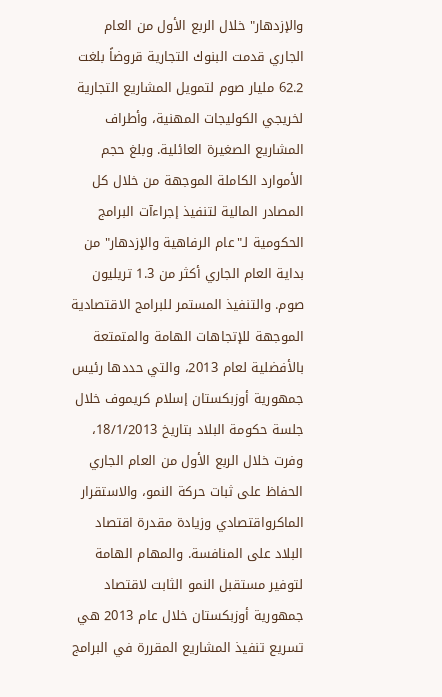والإزدهار" خلال الربع الأول من العام الجاري قدمت البنوك التجارية قروضاً بلغت 62.2 مليار صوم لتمويل المشاريع التجارية لخريجي الكوليجات المهنية، وأطراف المشاريع الصغيرة العائلية. وبلغ حجم الأموارد الكاملة الموجهة من خلال كل المصادر المالية لتنفيذ إجراءآت البرامج الحكومية لـ"عام الرفاهية والإزدهار" من بداية العام الجاري أكثر من 1.3 تريليون صوم. والتنفيذ المستمر للبرامج الاقتصادية الموجهة للإتجاهات الهامة والمتمتعة بالأفضلية لعام 2013، والتي حددها رئيس جمهورية أوزبكستان إسلام كريموف خلال جلسة حكومة البلاد بتاريخ 18/1/2013، وفرت خلال الربع الأول من العام الجاري الحفاظ على ثبات حركة النمو، والاستقرار الماكرواقتصادي وزيادة مقدرة اقتصاد البلاد على المنافسة. والمهام الهامة لتوفير مستقبل النمو الثابت لاقتصاد جمهورية أوزبكستان خلال عام 2013 هي تسريع تنفيذ المشاريع المقررة في البرامج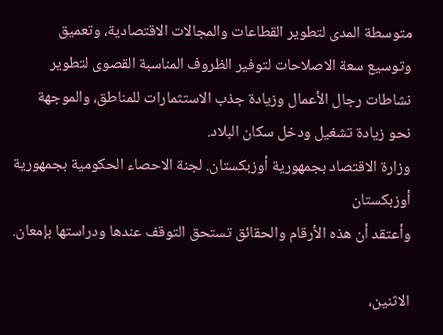متوسطة المدى لتطوير القطاعات والمجالات الاقتصادية، وتعميق وتوسيع سعة الاصلاحات لتوفير الظروف المناسبة القصوى لتطوير نشاطات رجال الأعمال وزيادة جذب الاستثمارات للمناطق، والموجهة نحو زيادة تشغيل ودخل سكان البلاد.
وزارة الاقتصاد بجمهورية أوزبكستان. لجنة الاحصاء الحكومية بجمهورية أوزبكستان
وأعتقد أن هذه الأرقام والحقائق تستحق التوقف عندها ودراستها بإمعان.

الاثنين،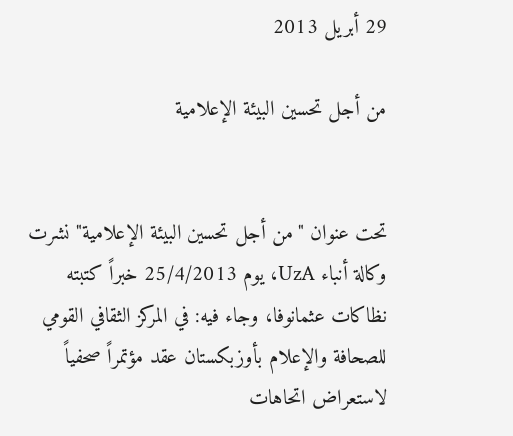29 أبريل 2013

من أجل تحسين البيئة الإعلامية


تحت عنوان "من أجل تحسين البيئة الإعلامية" نشرت وكالة أنباء UzA، يوم 25/4/2013 خبراً كتبته نظاكات عثمانوفا، وجاء فيه: في المركز الثقافي القومي للصحافة والإعلام بأوزبكستان عقد مؤتمراً صحفياً لاستعراض اتحاهات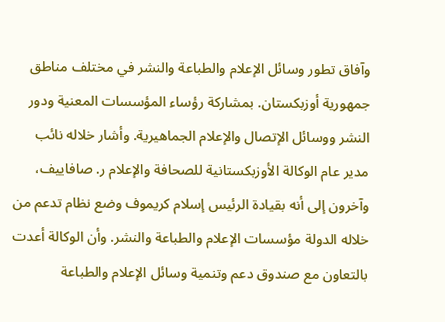وآفاق تطور وسائل الإعلام والطباعة والنشر في مختلف مناطق جمهورية أوزبكستان. بمشاركة رؤساء المؤسسات المعنية ودور النشر ووسائل الإتصال والإعلام الجماهيرية. وأشار خلاله نائب مدير عام الوكالة الأوزبكستانية للصحافة والإعلام ر. صافاييف، وآخرون إلى أنه بقيادة الرئيس إسلام كريموف وضع نظام تدعم من خلاله الدولة مؤسسات الإعلام والطباعة والنشر. وأن الوكالة أعدت بالتعاون مع صندوق دعم وتنمية وسائل الإعلام والطباعة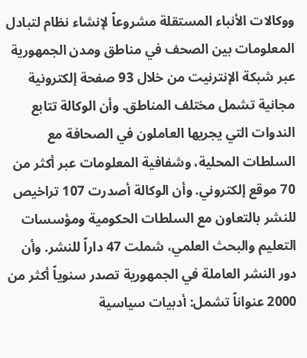ووكالات الأنباء المستقلة مشروعاً لإنشاء نظام لتبادل المعلومات بين الصحف في مناطق ومدن الجمهورية عبر شبكة الإنترنيت من خلال 93 صفحة إلكترونية مجانية تشمل مختلف المناطق. وأن الوكالة تتابع الندوات التي يجريها العاملون في الصحافة مع السلطات المحلية، وشفافية المعلومات عبر أكثر من 70 موقع إلكتروني. وأن الوكالة أصدرت 107 تراخيص للنشر بالتعاون مع السلطات الحكومية ومؤسسات التعليم والبحث العلمي، شملت 47 داراً للنشر. وأن دور النشر العاملة في الجمهورية تصدر سنوياً أكثر من 2000 عنواناً تشمل: أدبيات سياسية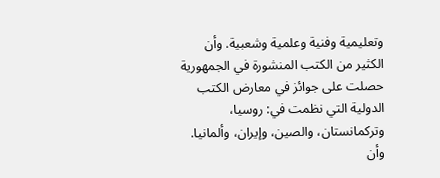وتعليمية وفنية وعلمية وشعبية. وأن الكثير من الكتب المنشورة في الجمهورية حصلت على جوائز في معارض الكتب الدولية التي نظمت في: روسيا، وتركمانستان، والصين، وإيران، وألمانيا. وأن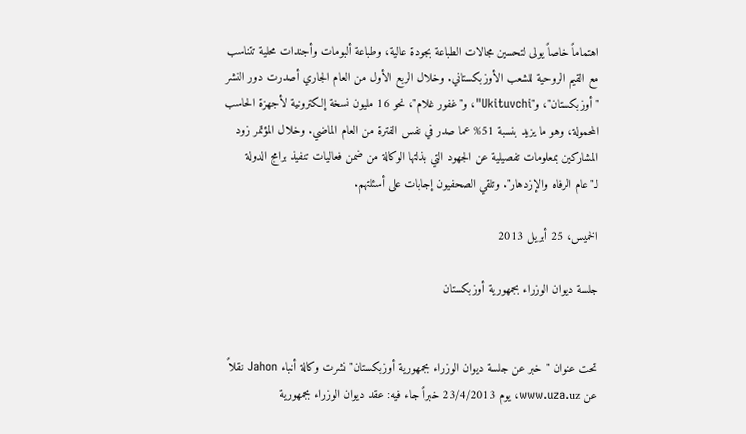اهتماماً خاصاً يولى لتحسين مجالات الطباعة بجودة عالية، وطباعة ألبومات وأجندات محلية تتناسب مع القيم الروحية للشعب الأوزبكستاني. وخلال الربع الأول من العام الجاري أصدرت دور النشر "أوزبكستان"، و"Ukituvchi"، و"غفور غلام"، نحو 16 مليون نسخة إلكترونية لأجهزة الحاسب المحمولة، وهو ما يزيد بنسبة 51% عما صدر في نفس الفترة من العام الماضي. وخلال المؤتمر زود المشاركين بمعلومات تفصيلية عن الجهود التي بذلتها الوكالة من ضمن فعاليات تنفيذ برامج الدولة لـ"عام الرفاه والإزدهار". وتلقي الصحفيون إجابات على أسئلتهم.

الخميس، 25 أبريل 2013

جلسة ديوان الوزراء بجمهورية أوزبكستان


تحت عنوان "خبر عن جلسة ديوان الوزراء بجمهورية أوزبكستان" نشرت وكالة أنباء Jahon نقلاً عن www.uza.uz، يوم 23/4/2013 خبراً جاء فيه: عقد ديوان الوزراء بجمهورية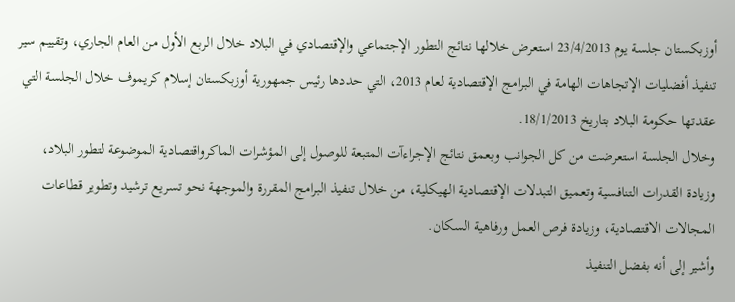أوزبكستان جلسة يوم 23/4/2013 استعرض خلالها نتائج التطور الإجتماعي والإقتصادي في البلاد خلال الربع الأول من العام الجاري، وتقييم سير تنفيذ أفضليات الإتجاهات الهامة في البرامج الإقتصادية لعام 2013، التي حددها رئيس جمهورية أوزبكستان إسلام كريموف خلال الجلسة التي عقدتها حكومة البلاد بتاريخ 18/1/2013.
وخلال الجلسة استعرضت من كل الجوانب وبعمق نتائج الإجراءآت المتبعة للوصول إلى المؤشرات الماكرواقتصادية الموضوعة لتطور البلاد، وزيادة القدرات التنافسية وتعميق التبدلات الإقتصادية الهيكلية، من خلال تنفيذ البرامج المقررة والموجهة نحو تسريع ترشيد وتطوير قطاعات المجالات الاقتصادية، وزيادة فرص العمل ورفاهية السكان.
وأشير إلى أنه بفضل التنفيذ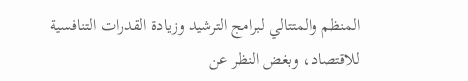المنظم والمتتالي لبرامج الترشيد وزيادة القدرات التنافسية للاقتصاد، وبغض النظر عن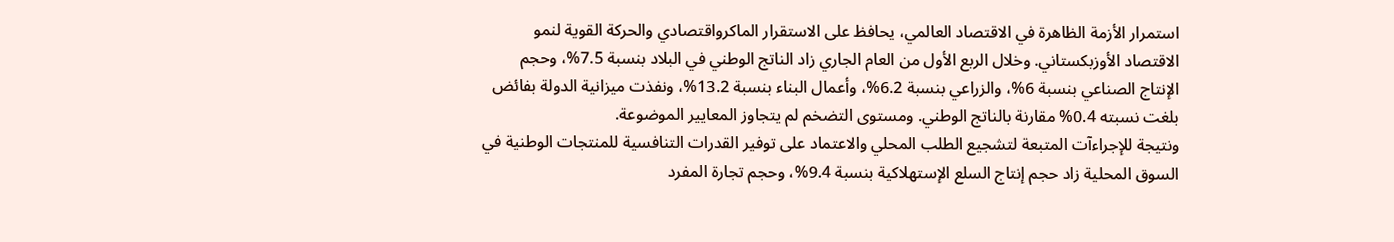استمرار الأزمة الظاهرة في الاقتصاد العالمي، يحافظ على الاستقرار الماكرواقتصادي والحركة القوية لنمو الاقتصاد الأوزبكستاني. وخلال الربع الأول من العام الجاري زاد الناتج الوطني في البلاد بنسبة 7.5%، وحجم الإنتاج الصناعي بنسبة 6%، والزراعي بنسبة 6.2%، وأعمال البناء بنسبة 13.2%، ونفذت ميزانية الدولة بفائض بلغت نسبته 0.4% مقارنة بالناتج الوطني. ومستوى التضخم لم يتجاوز المعايير الموضوعة.
ونتيجة للإجراءآت المتبعة لتشجيع الطلب المحلي والاعتماد على توفير القدرات التنافسية للمنتجات الوطنية في السوق المحلية زاد حجم إنتاج السلع الإستهلاكية بنسبة 9.4%، وحجم تجارة المفرد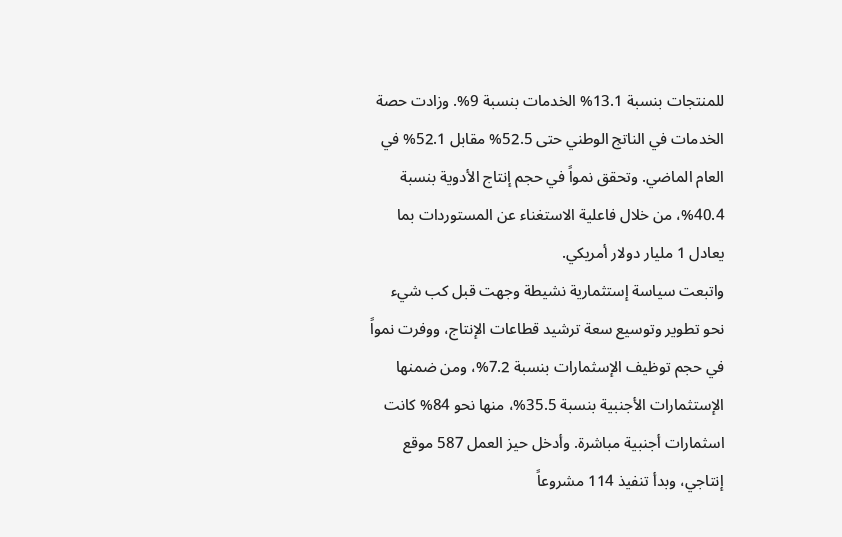للمنتجات بنسبة 13.1% الخدمات بنسبة 9%. وزادت حصة الخدمات في الناتج الوطني حتى 52.5% مقابل 52.1% في العام الماضي. وتحقق نمواً في حجم إنتاج الأدوية بنسبة 40.4%، من خلال فاعلية الاستغناء عن المستوردات بما يعادل 1 مليار دولار أمريكي.
واتبعت سياسة إستثمارية نشيطة وجهت قبل كب شيء نحو تطوير وتوسيع سعة ترشيد قطاعات الإنتاج، ووفرت نمواً في حجم توظيف الإسثمارات بنسبة 7.2%، ومن ضمنها الإستثمارات الأجنبية بنسبة 35.5%، منها نحو 84% كانت اسثمارات أجنبية مباشرة. وأدخل حيز العمل 587 موقع إنتاجي، وبدأ تنفيذ 114 مشروعاً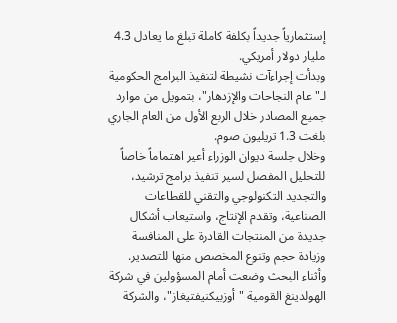إستثمارياً جديداً بكلفة كاملة تبلغ ما يعادل 4.3 مليار دولار أمريكي.
وبدأت إجراءآت نشيطة لتنفيذ البرامج الحكومية لـ"عام النجاحات والإزدهار"، بتمويل من موارد جميع المصادر خلال الربع الأول من العام الجاري بلغت 1.3 تريليون صوم.
وخلال جلسة ديوان الوزراء أعير اهتماماً خاصاً للتحليل المفصل لسير تنفيذ برامج ترشيد، والتجديد التكنولوجي والتقني للقطاعات الصناعية، وتقدم الإنتاج، واستيعاب أشكال جديدة من المنتجات القادرة على المنافسة وزيادة حجم وتنوع المخصص منها للتصدير.
وأثناء البحث وضعت أمام المسؤولين في شركة الهولدينغ القومية "أوزبيكنيفتيغاز"، والشركة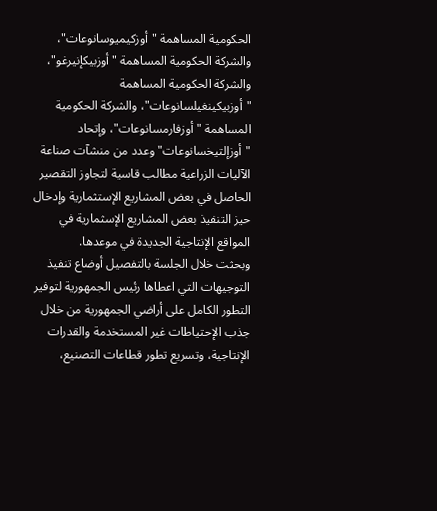الحكومية المساهمة "أوزكيميوسانوعات"، والشركة الحكومية المساهمة "أوزبيكإنيرغو"، والشركة الحكومية المساهمة "أوزبيكينغيلسانوعات"، والشركة الحكومية المساهمة "أوزفارمسانوعات"، وإتحاد "أوزإلتيخسانوعات" وعدد من منشآت صناعة الآليات الزراعية مطالب قاسية لتجاوز التقصير الحاصل في بعض المشاريع الإستثمارية وإدخال حيز التنفيذ بعض المشاريع الإسثمارية في المواقع الإنتاجية الجديدة في موعدها.
وبحثت خلال الجلسة بالتفصيل أوضاع تنفيذ التوجيهات التي اعطاها رئيس الجمهورية لتوفير التطور الكامل على أراضي الجمهورية من خلال جذب الإحتياطات غير المستخدمة والقدرات الإنتاجية، وتسريع تطور قطاعات التصنيع،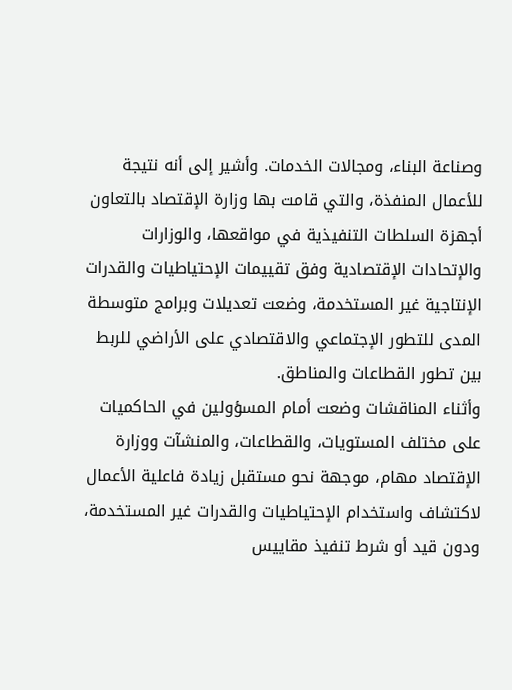وصناعة البناء، ومجالات الخدمات. وأشير إلى أنه نتيجة للأعمال المنفذة، والتي قامت بها وزارة الإقتصاد بالتعاون أجهزة السلطات التنفيذية في مواقعها، والوزارات والإتحادات الإقتصادية وفق تقييمات الإحتياطيات والقدرات الإنتاجية غير المستخدمة، وضعت تعديلات وبرامج متوسطة المدى للتطور الإجتماعي والاقتصادي على الأراضي للربط بين تطور القطاعات والمناطق.
وأثناء المناقشات وضعت أمام المسؤولين في الحاكميات على مختلف المستويات، والقطاعات، والمنشآت ووزارة الإقتصاد مهام، موجهة نحو مستقبل زيادة فاعلية الأعمال لاكتشاف واستخدام الإحتياطيات والقدرات غير المستخدمة، ودون قيد أو شرط تنفيذ مقاييس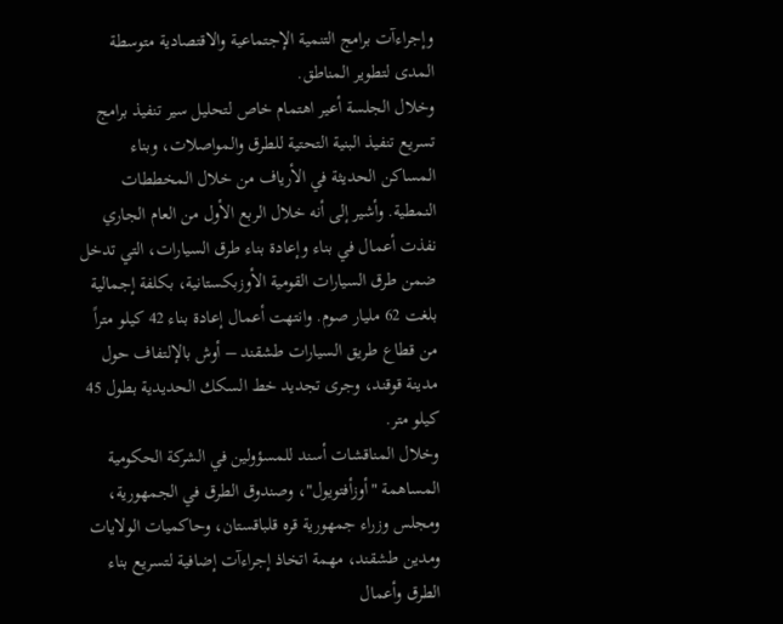وإجراءآت برامج التنمية الإجتماعية والاقتصادية متوسطة المدى لتطوير المناطق.
وخلال الجلسة أعير اهتمام خاص لتحليل سير تنفيذ برامج تسريع تنفيذ البنية التحتية للطرق والمواصلات، وبناء المساكن الحديثة في الأرياف من خلال المخططات النمطية. وأشير إلى أنه خلال الربع الأول من العام الجاري نفذت أعمال في بناء وإعادة بناء طرق السيارات، التي تدخل ضمن طرق السيارات القومية الأوزبكستانية، بكلفة إجمالية بلغت 62 مليار صوم. وانتهت أعمال إعادة بناء 42 كيلو متراً من قطاع طريق السيارات طشقند – أوش بالإلتفاف حول مدينة قوقند، وجرى تجديد خط السكك الحديدية بطول 45 كيلو متر.
وخلال المناقشات أسند للمسؤولين في الشركة الحكومية المساهمة "أوزأفتويول"، وصندوق الطرق في الجمهورية، ومجلس وزراء جمهورية قره قلباقستان، وحاكميات الولايات ومدين طشقند، مهمة اتخاذ إجراءآت إضافية لتسريع بناء الطرق وأعمال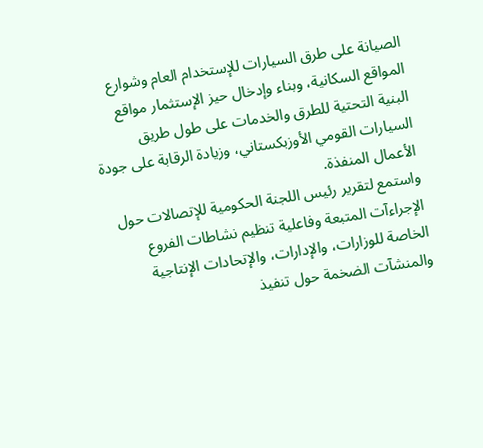الصيانة على طرق السيارات للإستخدام العام وشوارع المواقع السكانية، وبناء وإدخال حيز الإستثمار مواقع البنية التحتية للطرق والخدمات على طول طريق السيارات القومي الأوزبكستاني، وزيادة الرقابة على جودة الأعمال المنفذة.
واستمع لتقرير رئيس اللجنة الحكومية للإتصالات حول الإجراءآت المتبعة وفاعلية تنظيم نشاطات الفروع الخاصة للوزارات، والإدارات، والإتحادات الإنتاجية والمنشآت الضخمة حول تنفيذ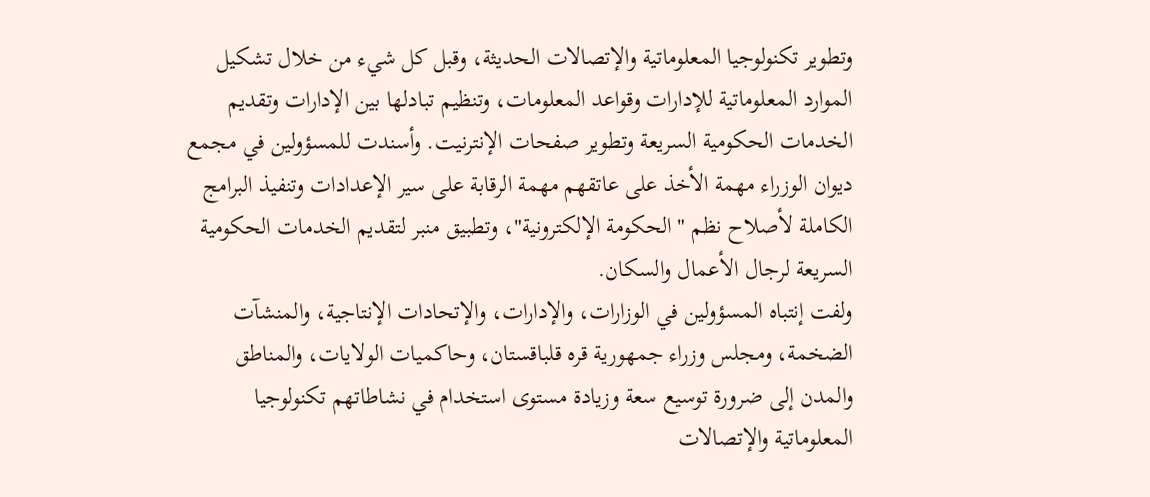وتطوير تكنولوجيا المعلوماتية والإتصالات الحديثة، وقبل كل شيء من خلال تشكيل الموارد المعلوماتية للإدارات وقواعد المعلومات، وتنظيم تبادلها بين الإدارات وتقديم الخدمات الحكومية السريعة وتطوير صفحات الإنترنيت. وأسندت للمسؤولين في مجمع ديوان الوزراء مهمة الأخذ على عاتقهم مهمة الرقابة على سير الإعدادات وتنفيذ البرامج الكاملة لأصلاح نظم "الحكومة الإلكترونية"، وتطبيق منبر لتقديم الخدمات الحكومية السريعة لرجال الأعمال والسكان.
ولفت إنتباه المسؤولين في الوزارات، والإدارات، والإتحادات الإنتاجية، والمنشآت الضخمة، ومجلس وزراء جمهورية قره قلباقستان، وحاكميات الولايات، والمناطق والمدن إلى ضرورة توسيع سعة وزيادة مستوى استخدام في نشاطاتهم تكنولوجيا المعلوماتية والإتصالات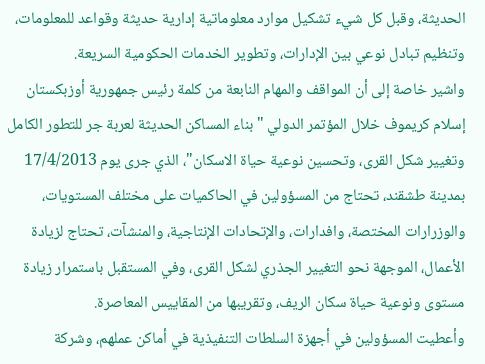الحديثة، وقبل كل شيء تشكيل موارد معلوماتية إدارية حديثة وقواعد للمعلومات، وتنظيم تبادل نوعي بين الإدارات، وتطوير الخدمات الحكومية السريعة.
واشير خاصة إلى أن المواقف والمهام النابعة من كلمة رئيس جمهورية أوزبكستان إسلام كريموف خلال المؤتمر الدولي "بناء المساكن الحديثة لعربة جر للتطور الكامل وتغيير شكل القرى، وتحسين نوعية حياة الاسكان"، الذي جرى يوم 17/4/2013 بمدينة طشقند، تحتاج من المسؤولين في الحاكميات على مختلف المستويات، والوزرارات المختصة، وافدارات، والإتحادات الإنتاجية، والمنشآت، تحتاج لزيادة الأعمال، الموجهة نحو التغيير الجذري لشكل القرى، وفي المستقبل باستمرار زيادة مستوى ونوعية حياة سكان الريف، وتقريبها من المقاييس المعاصرة.
وأعطيت المسؤولين في أجهزة السلطات التنفيذية في أماكن عملهم، وشركة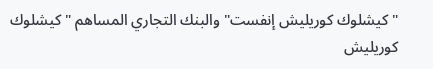"كيشلوك كوريليش إنفست" والبنك التجاري المساهم "كيشلوك كوريليش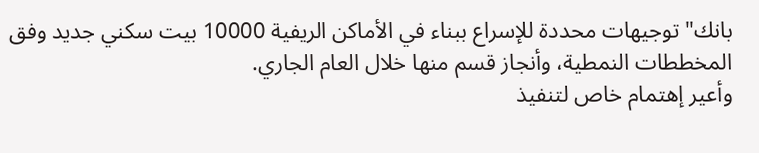بانك" توجيهات محددة للإسراع ببناء في الأماكن الريفية 10000 بيت سكني جديد وفق المخططات النمطية، وأنجاز قسم منها خلال العام الجاري.
وأعير إهتمام خاص لتنفيذ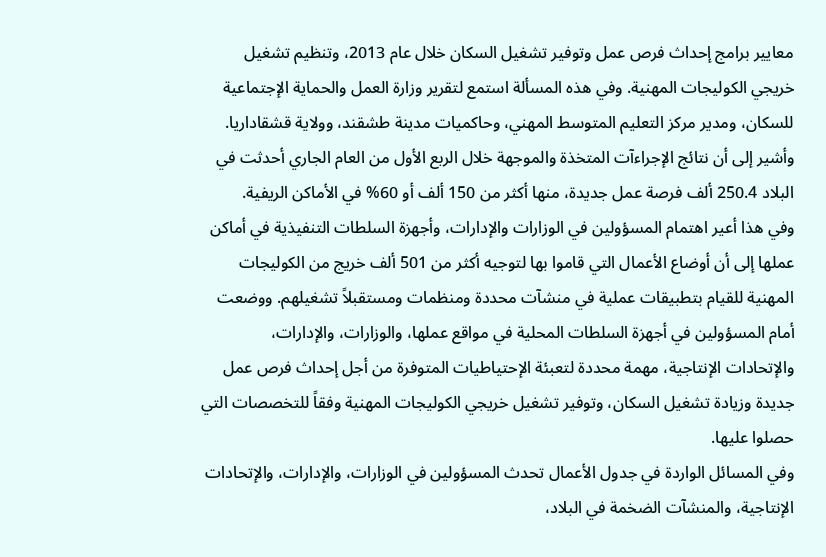معايير برامج إحداث فرص عمل وتوفير تشغيل السكان خلال عام 2013، وتنظيم تشغيل خريجي الكوليجات المهنية. وفي هذه المسألة استمع لتقرير وزارة العمل والحماية الإجتماعية للسكان، ومدير مركز التعليم المتوسط المهني، وحاكميات مدينة طشقند، وولاية قشقاداريا. وأشير إلى أن نتائج الإجراءآت المتخذة والموجهة خلال الربع الأول من العام الجاري أحدثت في البلاد 250.4 ألف فرصة عمل جديدة، منها أكثر من 150 ألف أو 60% في الأماكن الريفية.
وفي هذا أعير اهتمام المسؤولين في الوزارات والإدارات، وأجهزة السلطات التنفيذية في أماكن عملها إلى أن أوضاع الأعمال التي قاموا بها لتوجيه أكثر من 501 ألف خريج من الكوليجات المهنية للقيام بتطبيقات عملية في منشآت محددة ومنظمات ومستقبلاً تشغيلهم. ووضعت أمام المسؤولين في أجهزة السلطات المحلية في مواقع عملها، والوزارات، والإدارات، والإتحادات الإنتاجية، مهمة محددة لتعبئة الإحتياطيات المتوفرة من أجل إحداث فرص عمل جديدة وزيادة تشغيل السكان، وتوفير تشغيل خريجي الكوليجات المهنية وفقاً للتخصصات التي حصلوا عليها.
وفي المسائل الواردة في جدول الأعمال تحدث المسؤولين في الوزارات، والإدارات، والإتحادات الإنتاجية، والمنشآت الضخمة في البلاد،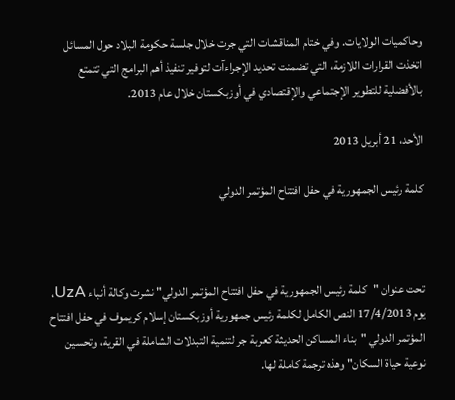وحاكميات الولايات. وفي ختام المناقشات التي جرت خلال جلسة حكومة البلاد حول المسائل اتخذت القرارات اللازمة، التي تضمنت تحديد الإجراءآت لتوفير تنفيذ أهم البرامج التي تتمتع بالأفضلية للتطوير الإجتماعي والإقتصادي في أوزبكستان خلال عام 2013.

الأحد، 21 أبريل 2013

كلمة رئيس الجمهورية في حفل افتتاح المؤتمر الدولي



تحت عنوان "كلمة رئيس الجمهورية في حفل افتتاح المؤتمر الدولي" نشرت وكالة أنباء UzA، يوم 17/4/2013 النص الكامل لكلمة رئيس جمهورية أوزبكستان إسلام كريموف في حفل افتتاح المؤتمر الدولي "بناء المساكن الحديثة كعربة جر لتنمية التبدلات الشاملة في القرية، وتحسين نوعية حياة السكان" وهذه ترجمة كاملة لها.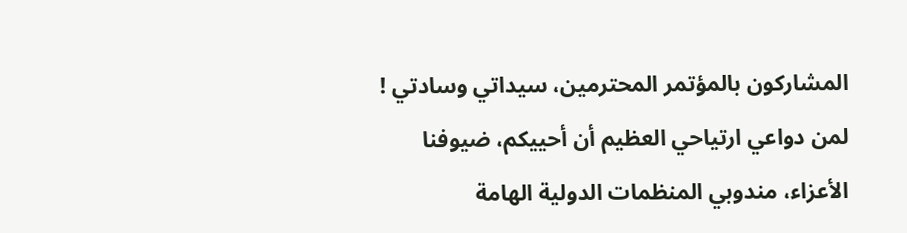المشاركون بالمؤتمر المحترمين، سيداتي وسادتي !
لمن دواعي ارتياحي العظيم أن أحييكم، ضيوفنا الأعزاء، مندوبي المنظمات الدولية الهامة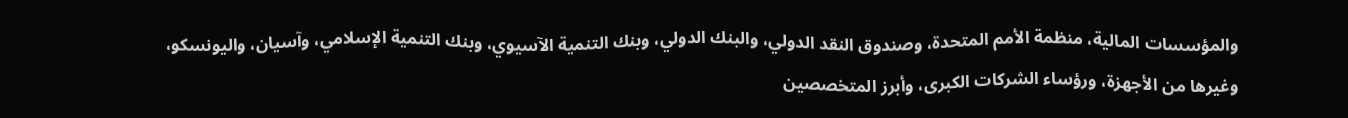والمؤسسات المالية، منظمة الأمم المتحدة، وصندوق النقد الدولي، والبنك الدولي، وبنك التنمية الآسيوي، وبنك التنمية الإسلامي، وآسيان، واليونسكو، وغيرها من الأجهزة، ورؤساء الشركات الكبرى، وأبرز المتخصصين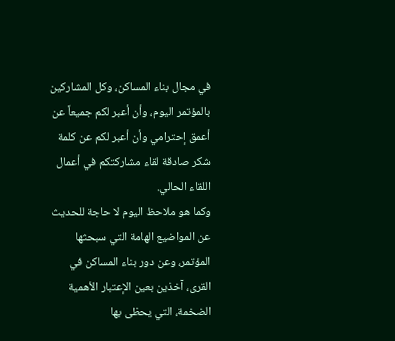في مجال بناء المساكن، وكل المشاركين بالمؤتمر اليوم، وأن أعبر لكم جميعاً عن أعمق إحترامي وأن أعبر لكم عن كلمة شكر صادقة لقاء مشاركتكم في أعمال اللقاء الحالي.
وكما هو ملاحظ اليوم لا حاجة للحديث عن المواضيع الهامة التي سبحثها المؤتمر، وعن دور بناء المساكن في القرى، آخذين بعين الإعتبار الأهمية الضخمة، التي يحظى بها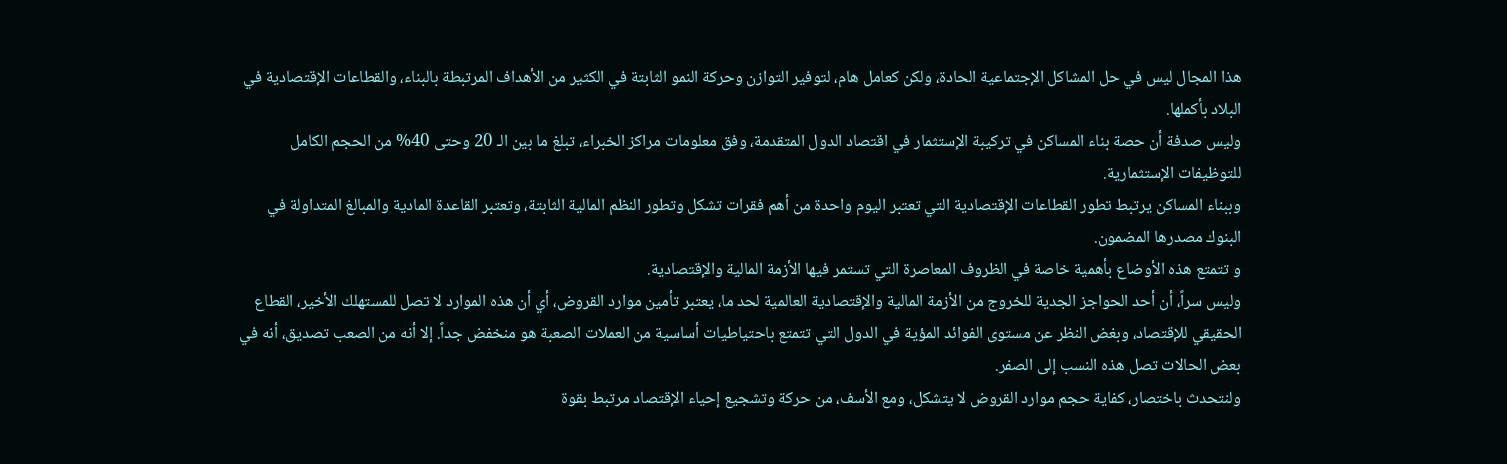هذا المجال ليس في حل المشاكل الإجتماعية الحادة، ولكن كعامل هام، لتوفير التوازن وحركة النمو الثابتة في الكثير من الأهداف المرتبطة بالبناء، والقطاعات الإقتصادية في البلاد بأكملها.
وليس صدفة أن حصة بناء المساكن في تركيبة الإستثمار في اقتصاد الدول المتقدمة، وفق معلومات مراكز الخبراء، تبلغ ما بين الـ 20 وحتى 40% من الحجم الكامل للتوظيفات الإستثمارية.
وببناء المساكن يرتبط تطور القطاعات الإقتصادية التي تعتبر اليوم واحدة من أهم فقرات تشكل وتطور النظم المالية الثابتة، وتعتبر القاعدة المادية والمبالغ المتداولة في البنوك مصدرها المضمون.
و تتمتع هذه الأوضاع بأهمية خاصة في الظروف المعاصرة التي تستمر فيها الأزمة المالية والإقتصادية.
وليس سراً، أن أحد الحواجز الجدية للخروج من الأزمة المالية والإقتصادية العالمية لحد ما، يعتبر تأمين موارد القروض، أي أن هذه الموارد لا تصل للمستهلك الأخير، القطاع الحقيقي للإقتصاد، وبغض النظر عن مستوى الفوائد المؤية في الدول التي تتمتع باحتياطيات أساسية من العملات الصعبة هو منخفض جداً. إلا أنه من الصعب تصديق، أنه في بعض الحالات تصل هذه النسب إلى الصفر.
ولنتحدث باختصار، كفاية حجم موارد القروض لا يتشكل، ومع الأسف، من حركة وتشجيع إحياء الإقتصاد مرتبط بقوة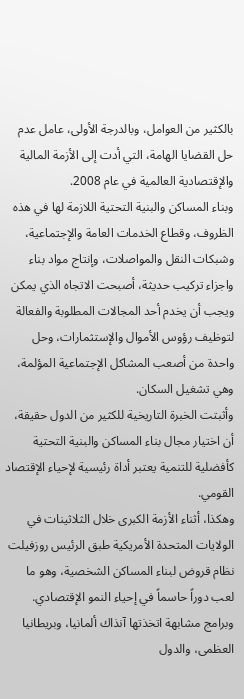بالكثير من العوامل، وبالدرجة الأولى، عامل عدم حل القضايا الهامة، التي أدت إلى الأزمة المالية والإقتصادية العالمية في عام 2008.
وبناء المساكن والبنية التحتية اللازمة لها في هذه الظروف، وقطاع الخدمات العامة والإجتماعية، وشبكات النقل والمواصلات، وإنتاج مواد بناء واجزاء تركيب حديثة، أصبحت الاتجاه الذي يمكن ويجب أن يخدم أحد المجالات المطلوبة والفعالة لتوظيف رؤوس الأموال والإستثمارات، وحل واحدة من أصعب المشاكل الإجتماعية المؤلمة، وهي تشغيل السكان.
وأثبتت الخبرة التاريخية للكثير من الدول حقيقة، أن اختيار مجال بناء المساكن والبنية التحتية كأفضلية للتنمية يعتبر أداة رئيسية لإحياء الإقتصاد القومي.
وهكذا، أثناء الأزمة الكبرى خلال الثلاثينات في الولايات المتحدة الأمريكية طبق الرئيس روزفيلت نظام قروض لبناء المساكن الشخصية، وهو ما لعب دوراً حاسماً في إحياء النمو الإقتصادي.
وبرامج مشابهة اتخذتها آنذاك ألمانيا، وبريطانيا العظمى، والدول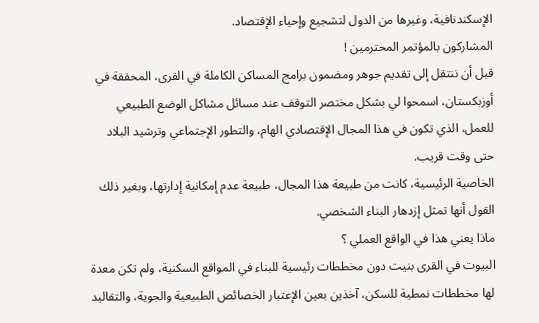الإسكندنافية، وغيرها من الدول لتشجيع وإحياء الإقتصاد.
المشاركون بالمؤتمر المحترمين !
قبل أن ننتقل إلى تقديم جوهر ومضمون برامج المساكن الكاملة في القرى، المحققة في أوزبكستان، اسمحوا لي بشكل مختصر التوقف عند مسائل مشاكل الوضع الطبيعي للعمل، الذي تكون في هذا المجال الإقتصادي الهام، والتطور الإجتماعي وترشيد البلاد حتى وقت قريب.
الخاصية الرئيسية، كانت من طبيعة هذا المجال، طبيعة عدم إمكانية إدارتها، وبغير ذلك القول أنها تمثل إزدهار البناء الشخصي.
ماذا يعني هذا في الواقع العملي ؟
البيوت في القرى بنيت دون مخططات رئيسية للبناء في المواقع السكنية، ولم تكن معدة لها مخططات نمطية للسكن، آخذين بعين الإعتبار الخصائص الطبيعية والجوية، والتقاليد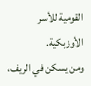القومية للأسر الأوزبكية.
ومن يسكن في الريف،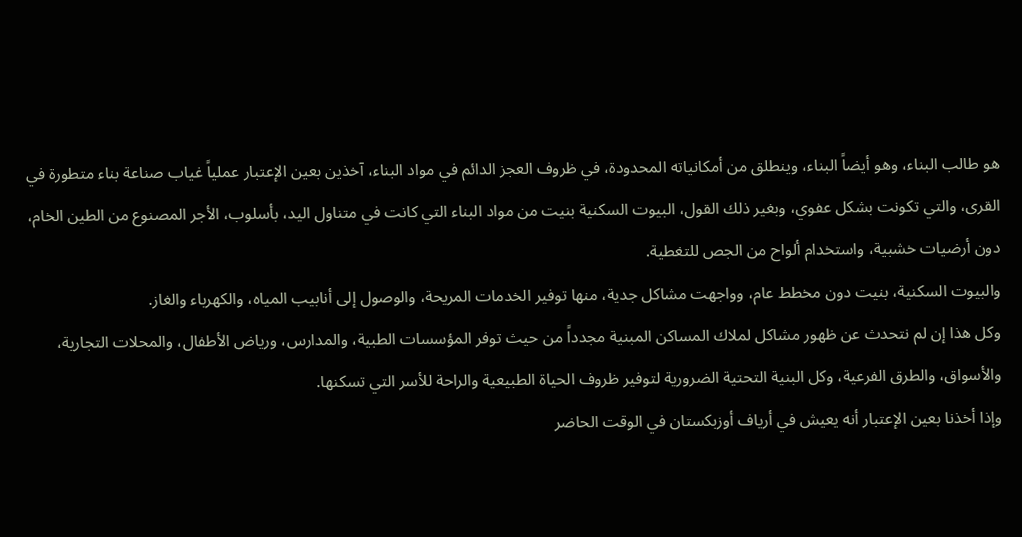هو طالب البناء، وهو أيضاً البناء، وينطلق من أمكانياته المحدودة، في ظروف العجز الدائم في مواد البناء، آخذين بعين الإعتبار عملياً غياب صناعة بناء متطورة في القرى، والتي تكونت بشكل عفوي، وبغير ذلك القول، البيوت السكنية بنيت من مواد البناء التي كانت في متناول اليد، بأسلوب، الأجر المصنوع من الطين الخام، دون أرضيات خشبية، واستخدام ألواح من الجص للتغطية.
والبيوت السكنية، بنيت دون مخطط عام، وواجهت مشاكل جدية، منها توفير الخدمات المريحة، والوصول إلى أنابيب المياه، والكهرباء والغاز.
وكل هذا إن لم نتحدث عن ظهور مشاكل لملاك المساكن المبنية مجدداً من حيث توفر المؤسسات الطبية، والمدارس، ورياض الأطفال، والمحلات التجارية، والأسواق، والطرق الفرعية، وكل البنية التحتية الضرورية لتوفير ظروف الحياة الطبيعية والراحة للأسر التي تسكنها.
وإذا أخذنا بعين الإعتبار أنه يعيش في أرياف أوزبكستان في الوقت الحاضر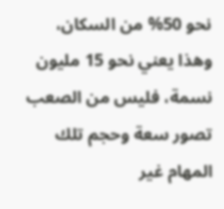نحو 50% من السكان، وهذا يعني نحو 15 مليون نسمة، فليس من الصعب تصور سعة وحجم تلك المهام غير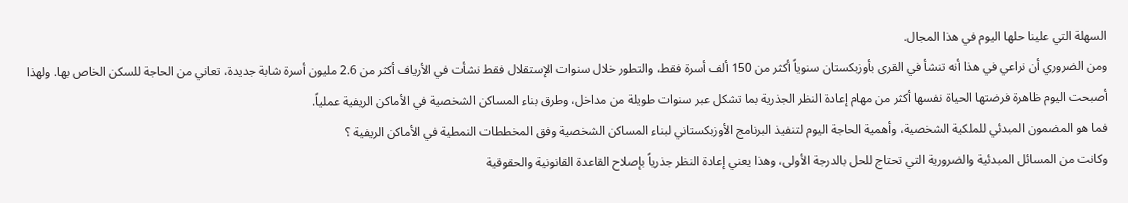السهلة التي علينا حلها اليوم في هذا المجال.
ومن الضروري أن نراعي في هذا أنه تنشأ في القرى بأوزبكستان سنوياً أكثر من 150 ألف أسرة فقط، والتطور خلال سنوات الإستقلال فقط نشأت في الأرياف أكثر من 2.6 مليون أسرة شابة جديدة، تعاني من الحاجة للسكن الخاص بها. ولهذا أصبحت اليوم ظاهرة فرضتها الحياة نفسها أكثر من مهام إعادة النظر الجذرية بما تشكل عبر سنوات طويلة من مداخل، وطرق بناء المساكن الشخصية في الأماكن الريفية عملياً.
فما هو المضمون المبدئي للملكية الشخصية، وأهمية الحاجة اليوم لتنفيذ البرنامج الأوزبكستاني لبناء المساكن الشخصية وفق المخططات النمطية في الأماكن الريفية ؟
وكانت من المسائل المبدئية والضرورية التي تحتاج للحل بالدرجة الأولى، وهذا يعني إعادة النظر جذرياً بإصلاح القاعدة القانونية والحقوقية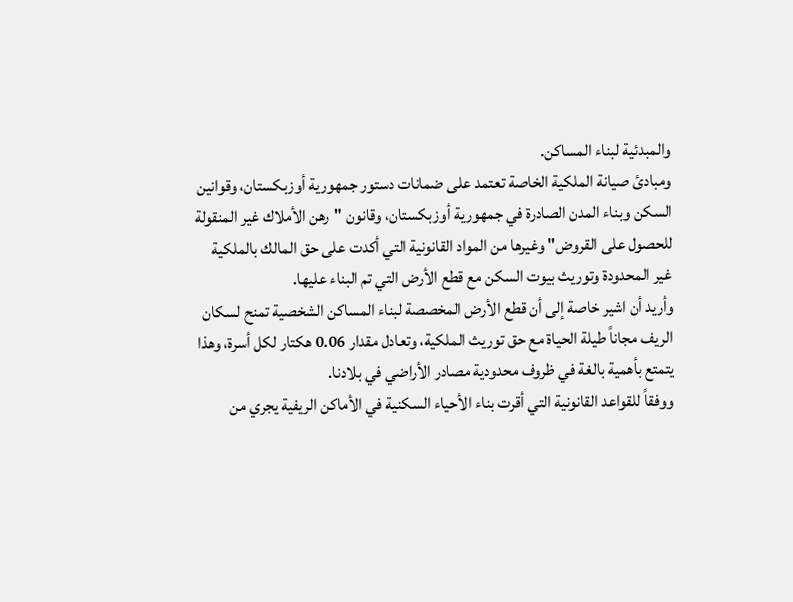والمبدئية لبناء المساكن.
ومبادئ صيانة الملكية الخاصة تعتمد على ضمانات دستور جمهورية أوزبكستان، وقوانين السكن وبناء المدن الصادرة في جمهورية أوزبكستان، وقانون "رهن الأملاك غير المنقولة للحصول على القروض" وغيرها من المواد القانونية التي أكدت على حق المالك بالملكية غير المحدودة وتوريث بيوت السكن مع قطع الأرض التي تم البناء عليها.
وأريد أن اشير خاصة إلى أن قطع الأرض المخصصة لبناء المساكن الشخصية تمنح لسكان الريف مجاناً طيلة الحياة مع حق توريث الملكية، وتعادل مقدار 0.06 هكتار لكل أسرة، وهذا يتمتع بأهمية بالغة في ظروف محدودية مصادر الأراضي في بلادنا.
ووفقاً للقواعد القانونية التي أقرت بناء الأحياء السكنية في الأماكن الريفية يجري من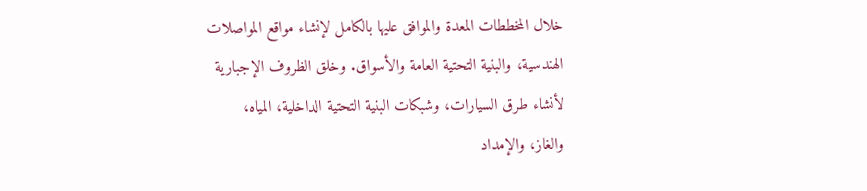خلال المخططات المعدة والموافق عليها بالكامل لإنشاء مواقع المواصلات الهندسية، والبنية التحتية العامة والأسواق. وخلق الظروف الإجبارية لأنشاء طرق السيارات، وشبكات البنية التحتية الداخلية، المياه، والغاز، والإمداد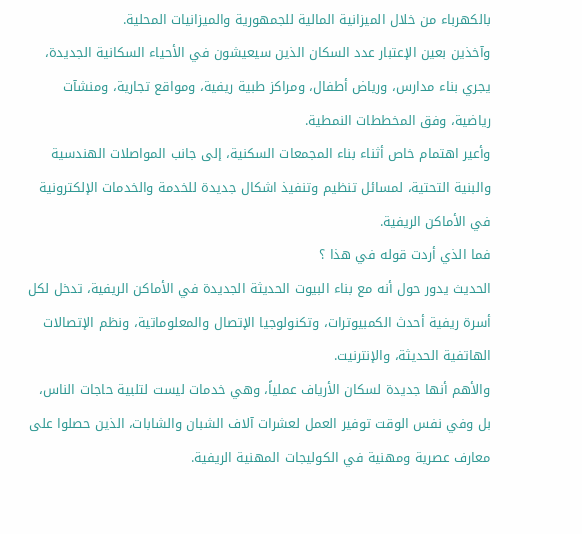بالكهرباء من خلال الميزانية المالية للجمهورية والميزانيات المحلية.
وآخذين بعين الإعتبار عدد السكان الذين سيعيشون في الأحياء السكانية الجديدة، يجري بناء مدارس، ورياض أطفال، ومراكز طبية ريفية، ومواقع تجارية، ومنشآت رياضية، وفق المخططات النمطية.
وأعير اهتمام خاص أثناء بناء المجمعات السكنية، إلى جانب المواصلات الهندسية والبنية التحتية، لمسائل تنظيم وتنفيذ اشكال جديدة للخدمة والخدمات الإلكترونية في الأماكن الريفية.
فما الذي أردت قوله في هذا ؟
الحديث يدور حول أنه مع بناء البيوت الحديثة الجديدة في الأماكن الريفية، تدخل لكل أسرة ريفية أحدث الكمبيوترات، وتكنولوجيا الإتصال والمعلوماتية، ونظم الإتصالات الهاتفية الحديثة، والإنترنيت.
والأهم أنها جديدة لسكان الأرياف عملياً، وهي خدمات ليست لتلبية حاجات الناس، بل وفي نفس الوقت توفير العمل لعشرات آلاف الشبان والشابات، الذين حصلوا على معارف عصرية ومهنية في الكوليجات المهنية الريفية.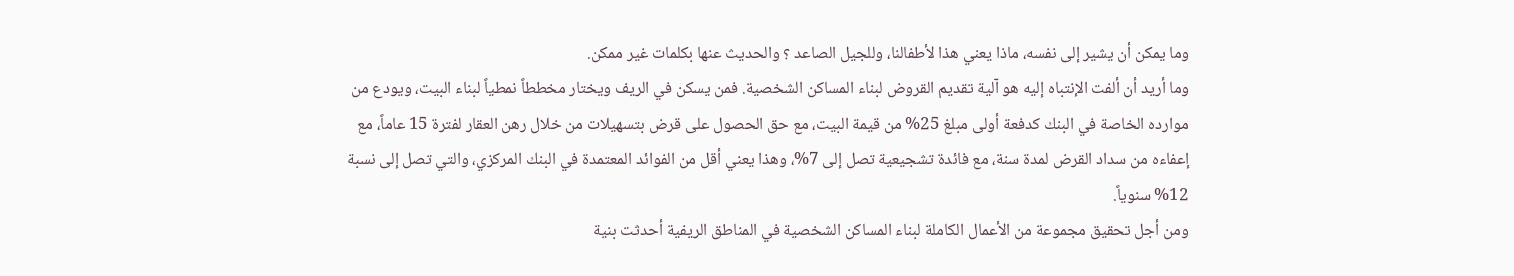وما يمكن أن يشير إلى نفسه، ماذا يعني هذا لأطفالنا، وللجيل الصاعد ؟ والحديث عنها بكلمات غير ممكن.
وما أريد أن ألفت الإنتباه إليه هو آلية تقديم القروض لبناء المساكن الشخصية. فمن يسكن في الريف ويختار مخططاً نمطياً لبناء البيت، ويودع من موارده الخاصة في البنك كدفعة أولى مبلغ 25% من قيمة البيت، مع حق الحصول على قرض بتسهيلات من خلال رهن العقار لفترة 15 عاماً، مع إعفاءه من سداد القرض لمدة سنة، مع فائدة تشجيعية تصل إلى 7%، وهذا يعني أقل من الفوائد المعتمدة في البنك المركزي، والتي تصل إلى نسبة 12% سنوياً.
ومن أجل تحقيق مجموعة من الأعمال الكاملة لبناء المساكن الشخصية في المناطق الريفية أحدثت بنية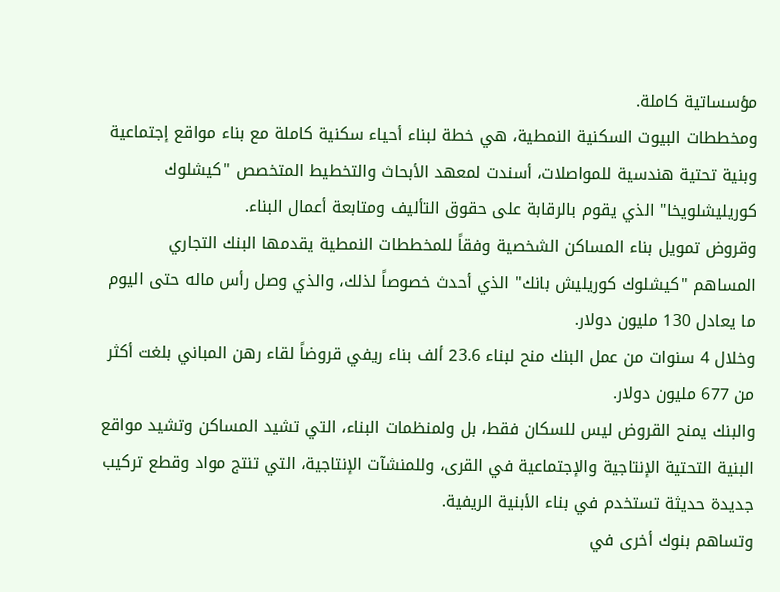مؤسساتية كاملة.
ومخططات البيوت السكنية النمطية، هي خطة لبناء أحياء سكنية كاملة مع بناء مواقع إجتماعية وبنية تحتية هندسية للمواصلات، أسندت لمعهد الأبحاث والتخطيط المتخصص "كيشلوك كوريليشلويخا" الذي يقوم بالرقابة على حقوق التأليف ومتابعة أعمال البناء.
وقروض تمويل بناء المساكن الشخصية وفقاً للمخططات النمطية يقدمها البنك التجاري المساهم "كيشلوك كوريليش بانك" الذي أحدث خصوصاً لذلك، والذي وصل رأس ماله حتى اليوم ما يعادل 130 مليون دولار.
وخلال 4 سنوات من عمل البنك منح لبناء 23.6 ألف بناء ريفي قروضاً لقاء رهن المباني بلغت أكثر من 677 مليون دولار.
والبنك يمنح القروض ليس للسكان فقط، بل ولمنظمات البناء، التي تشيد المساكن وتشيد مواقع البنية التحتية الإنتاجية والإجتماعية في القرى، وللمنشآت الإنتاجية، التي تنتج مواد وقطع تركيب جديدة حديثة تستخدم في بناء الأبنية الريفية.
وتساهم بنوك أخرى في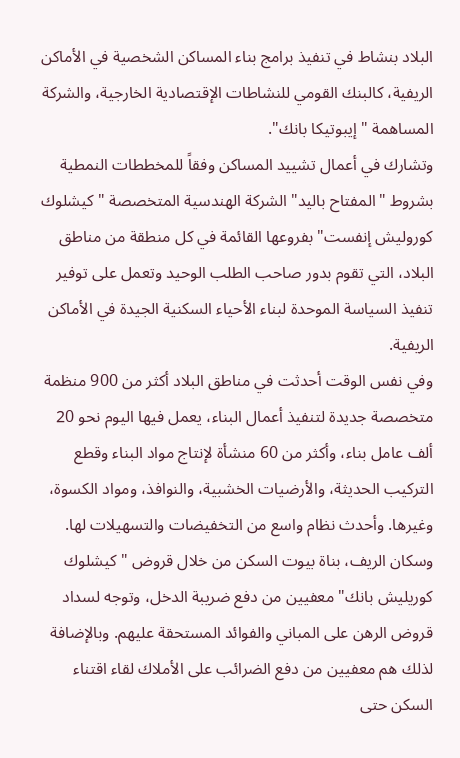البلاد بنشاط في تنفيذ برامج بناء المساكن الشخصية في الأماكن الريفية، كالبنك القومي للنشاطات الإقتصادية الخارجية، والشركة المساهمة "إيبوتيكا بانك".
وتشارك في أعمال تشييد المساكن وفقاً للمخططات النمطية بشروط "المفتاح باليد" الشركة الهندسية المتخصصة "كيشلوك كوروليش إنفست" بفروعها القائمة في كل منطقة من مناطق البلاد، التي تقوم بدور صاحب الطلب الوحيد وتعمل على توفير تنفيذ السياسة الموحدة لبناء الأحياء السكنية الجيدة في الأماكن الريفية.
وفي نفس الوقت أحدثت في مناطق البلاد أكثر من 900 منظمة متخصصة جديدة لتنفيذ أعمال البناء، يعمل فيها اليوم نحو 20 ألف عامل بناء، وأكثر من 60 منشأة لإنتاج مواد البناء وقطع التركيب الحديثة، والأرضيات الخشبية، والنوافذ، ومواد الكسوة، وغيرها. وأحدث نظام واسع من التخفيضات والتسهيلات لها.
وسكان الريف، بناة بيوت السكن من خلال قروض "كيشلوك كوريليش بانك" معفيين من دفع ضريبة الدخل، وتوجه لسداد قروض الرهن على المباني والفوائد المستحقة عليهم. وبالإضافة لذلك هم معفيين من دفع الضرائب على الأملاك لقاء اقتناء السكن حتى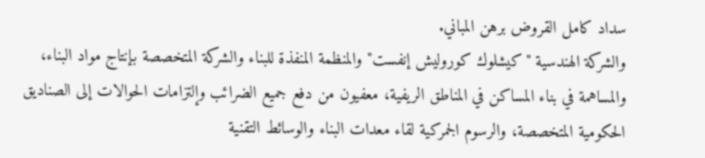سداد كامل القروض برهن المباني.
والشركة الهندسية "كيشلوك كوروليش إنفست" والمنظمة المنفذة للبناء والشركة المتخصصة بإنتاج مواد البناء، والمساهمة في بناء المساكن في المناطق الريفية، معفيون من دفع جميع الضرائب وإلتزامات الحوالات إلى الصناديق الحكومية المتخصصة، والرسوم الجمركية لقاء معدات البناء والوسائط التقنية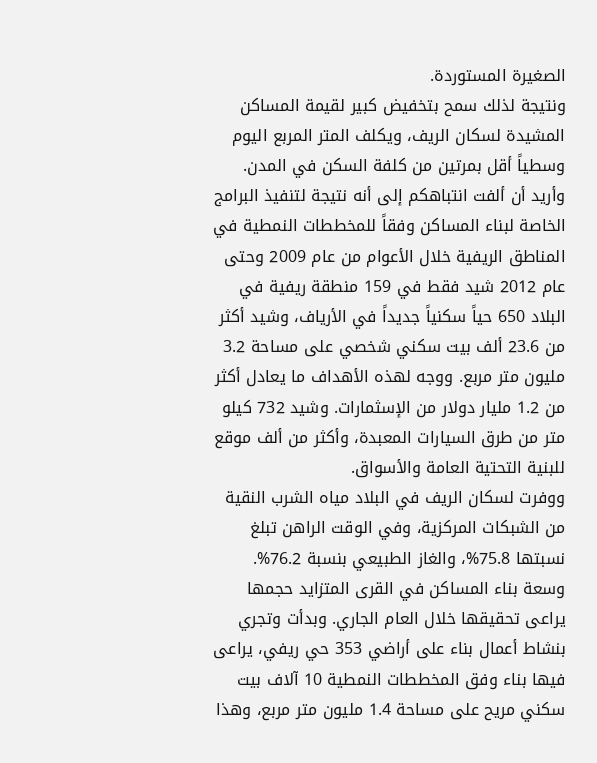الصغيرة المستوردة.
ونتيجة لذلك سمح بتخفيض كبير لقيمة المساكن المشيدة لسكان الريف، ويكلف المتر المربع اليوم وسطياً أقل بمرتين من كلفة السكن في المدن.
وأريد أن ألفت انتباهكم إلى أنه نتيجة لتنفيذ البرامج الخاصة لبناء المساكن وفقاً للمخططات النمطية في المناطق الريفية خلال الأعوام من عام 2009 وحتى عام 2012 شيد فقط في 159 منطقة ريفية في البلاد 650 حياً سكنياً جديداً في الأرياف، وشيد أكثر من 23.6 ألف بيت سكني شخصي على مساحة 3.2 مليون متر مربع. ووجه لهذه الأهداف ما يعادل أكثر من 1.2 مليار دولار من الإسثمارات. وشيد 732 كيلو متر من طرق السيارات المعبدة، وأكثر من ألف موقع للبنية التحتية العامة والأسواق.
ووفرت لسكان الريف في البلاد مياه الشرب النقية من الشبكات المركزية، وفي الوقت الراهن تبلغ نسبتها 75.8%، والغاز الطبيعي بنسبة 76.2%.
وسعة بناء المساكن في القرى المتزايد حجمها يراعى تحقيقها خلال العام الجاري. وبدأت وتجري بنشاط أعمال بناء على أراضي 353 حي ريفي، يراعى فيها بناء وفق المخططات النمطية 10 آلاف بيت سكني مريح على مساحة 1.4 مليون متر مربع، وهذا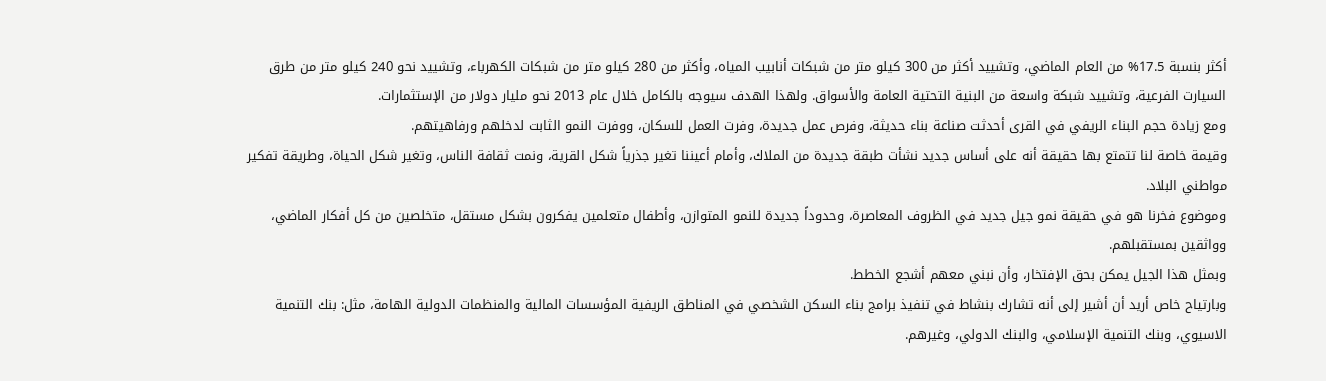أكثر بنسبة 17.5% من العام الماضي، وتشييد أكثر من 300 كيلو متر من شبكات أنابيب المياه، وأكثر من 280 كيلو متر من شبكات الكهرباء، وتشييد نحو 240 كيلو متر من طرق السيارت الفرعية، وتشييد شبكة واسعة من البنية التحتية العامة والأسواق. ولهذا الهدف سيوجه بالكامل خلال عام 2013 نحو مليار دولار من الإستثمارات.
ومع زيادة حجم البناء الريفي في القرى أحدثت صناعة بناء حديثة، وفرص عمل جديدة، وفرت العمل للسكان، ووفرت النمو الثابت لدخلهم ورفاهيتهم.
وقيمة خاصة لنا تتمتع بها حقيقة أنه على أساس جديد نشأت طبقة جديدة من الملاك، وأمام أعيننا تغير جذرياً شكل القرية، ونمت ثقافة الناس، وتغير شكل الحياة، وطريقة تفكير مواطني البلاد.
وموضوع فخرنا هو في حقيقة نمو جيل جديد في الظروف المعاصرة، وحدوداً جديدة للنمو المتوازن، وأطفال متعلمين يفكرون بشكل مستقل، متخلصين من كل أفكار الماضي، وواثقين بمستقبلهم.
وبمثل هذا الجيل يمكن بحق الإفتخار، وأن نبني معهم أشجع الخطط.
وبارتياح خاص أريد أن أشير إلى أنه تشارك بنشاط في تنفيذ برامج بناء السكن الشخصي في المناطق الريفية المؤسسات المالية والمنظمات الدولية الهامة، مثل: بنك التنمية الاسيوي، وبنك التنمية الإسلامي، والبنك الدولي، وغيرهم.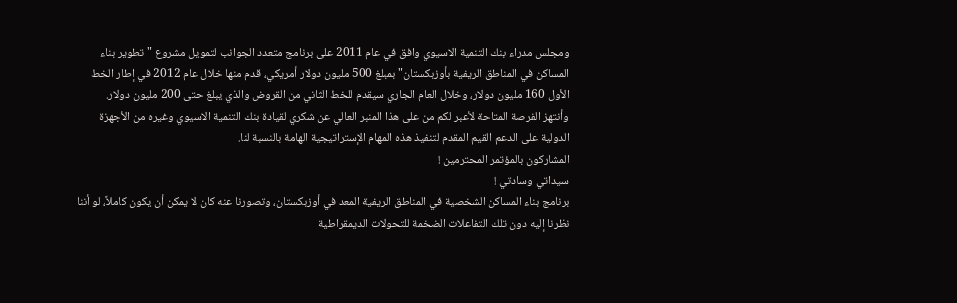ومجلس مدراء بنك التنمية الاسيوي وافق في عام 2011 على برنامج متعدد الجوانب لتمويل مشروع "تطوير بناء المساكن في المناطق الريفية بأوزبكستان" بمبلغ 500 مليون دولار أمريكي، قدم منها خلال عام 2012 في إطار الخط الأول 160 مليون دولار، وخلال العام الجاري سيقدم للخط الثاني من القروض والذي يبلغ حتى 200 مليون دولار.
وأنتهز الفرصة المتاحة لأعبر لكم من على هذا المنبر العالي عن شكري لقيادة بنك التنمية الاسيوي وغيره من الأجهزة الدولية على الدعم القيم المقدم لتنفيذ هذه المهام الإستراتيجية الهامة بالنسبة لنا.
المشاركون بالمؤتمر المحترمين !
سيداتي وسادتي !
برنامج بناء المساكن الشخصية في المناطق الريفية المعد في أوزبكستان، وتصورنا عنه كان لا يمكن أن يكون كاملاً، لو أننا نظرنا إليه دون تلك التفاعلات الضخمة للتحولات الديمقراطية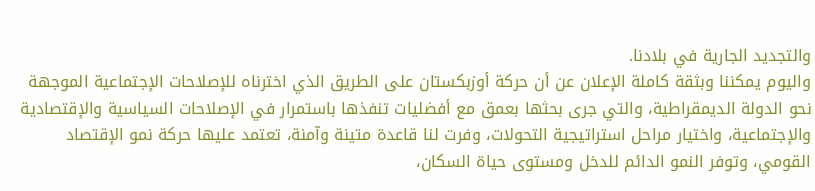والتجديد الجارية في بلادنا.
واليوم يمكننا وبثقة كاملة الإعلان عن أن حركة أوزبكستان على الطريق الذي اخترناه للإصلاحات الإجتماعية الموجهة نحو الدولة الديمقراطية، والتي جرى بحثها بعمق مع أفضليات تنفذها باستمرار في الإصلاحات السياسية والإقتصادية والإجتماعية، واختيار مراحل استراتيجية التحولات، وفرت لنا قاعدة متينة وآمنة، تعتمد عليها حركة نمو الإقتصاد القومي، وتوفر النمو الدائم للدخل ومستوى حياة السكان،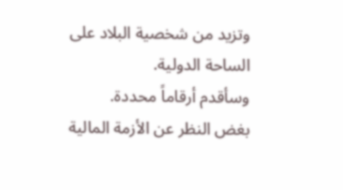وتزيد من شخصية البلاد على الساحة الدولية.
وسأقدم أرقاماً محددة.
بغض النظر عن الأزمة المالية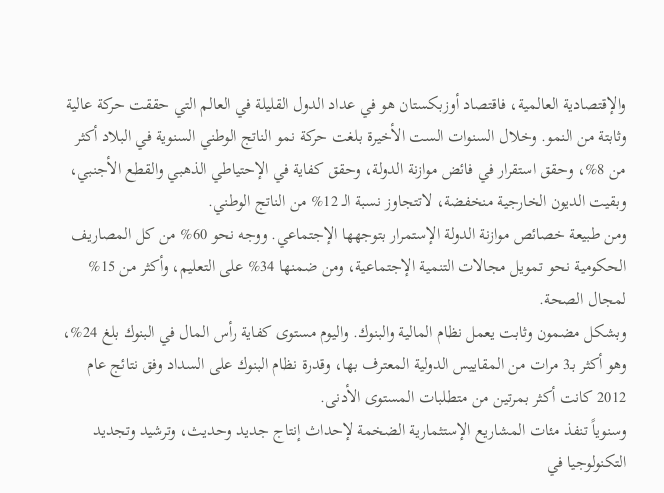والإقتصادية العالمية، فاقتصاد أوزبكستان هو في عداد الدول القليلة في العالم التي حققت حركة عالية وثابتة من النمو. وخلال السنوات الست الأخيرة بلغت حركة نمو الناتج الوطني السنوية في البلاد أكثر من 8%، وحقق استقرار في فائض موازنة الدولة، وحقق كفاية في الإحتياطي الذهبي والقطع الأجنبي، وبقيت الديون الخارجية منخفضة، لاتتجاوز نسبة الـ 12% من الناتج الوطني.
ومن طبيعة خصائص موازنة الدولة الإستمرار بتوجهها الإجتماعي. ووجه نحو 60% من كل المصاريف الحكومية نحو تمويل مجالات التنمية الإجتماعية، ومن ضمنها 34% على التعليم، وأكثر من 15% لمجال الصحة.
وبشكل مضمون وثابت يعمل نظام المالية والبنوك. واليوم مستوى كفاية رأس المال في البنوك بلغ 24%، وهو أكثر بـ3 مرات من المقاييس الدولية المعترف بها، وقدرة نظام البنوك على السداد وفق نتائج عام 2012 كانت أكثر بمرتين من متطلبات المستوى الأدنى.
وسنوياً تنفذ مئات المشاريع الإستثمارية الضخمة لإحداث إنتاج جديد وحديث، وترشيد وتجديد التكنولوجيا في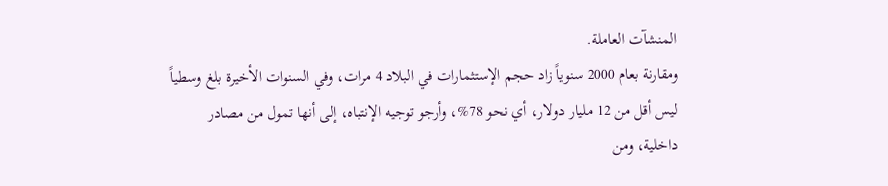المنشآت العاملة.
ومقارنة بعام 2000 سنوياً زاد حجم الإستثمارات في البلاد 4 مرات، وفي السنوات الأخيرة بلغ وسطياً ليس أقل من 12 مليار دولار، أي نحو 78%، وأرجو توجيه الإنتباه، إلى أنها تمول من مصادر داخلية، ومن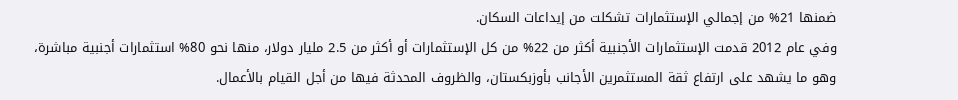ضمنها 21% من إجمالي الإستثمارات تشكلت من إيداعات السكان.
وفي عام 2012 قدمت الإستثمارات الأجنبية أكثر من 22% من كل الإستثمارات أو أكثر من 2.5 مليار دولار، منها نحو 80% استثمارات أجنبية مباشرة، وهو ما يشهد على ارتفاع ثقة المستثمرين الأجانب بأوزبكستان، والظروف المحدثة فيها من أجل القيام بالأعمال.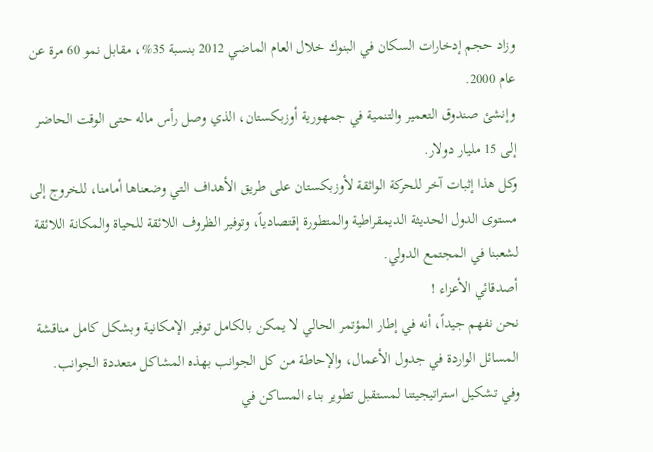وزاد حجم إدخارات السكان في البنوك خلال العام الماضي 2012 بنسبة 35%، مقابل نمو 60 مرة عن عام 2000.
وإنشئ صندوق التعمير والتنمية في جمهورية أوزبكستان، الذي وصل رأس ماله حتى الوقت الحاضر إلى 15 مليار دولار.
وكل هذا إثبات آخر للحركة الواثقة لأوزبكستان على طريق الأهداف التي وضعناها أمامنا، للخروج إلى مستوى الدول الحديثة الديمقراطية والمتطورة إقتصادياً، وتوفير الظروف اللائقة للحياة والمكانة اللائقة لشعبنا في المجتمع الدولي.
أصدقائي الأعزاء !
نحن نفهم جيداً، أنه في إطار المؤتمر الحالي لا يمكن بالكامل توفير الإمكانية وبشكل كامل مناقشة المسائل الواردة في جدول الأعمال، والإحاطة من كل الجوانب بهذه المشاكل متعددة الجوانب.
وفي تشكيل استراتيجيتنا لمستقبل تطوير بناء المساكن في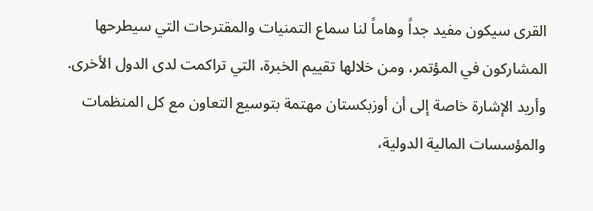القرى سيكون مفيد جداً وهاماً لنا سماع التمنيات والمقترحات التي سيطرحها المشاركون في المؤتمر، ومن خلالها تقييم الخبرة، التي تراكمت لدى الدول الأخرى.
وأريد الإشارة خاصة إلى أن أوزبكستان مهتمة بتوسيع التعاون مع كل المنظمات والمؤسسات المالية الدولية،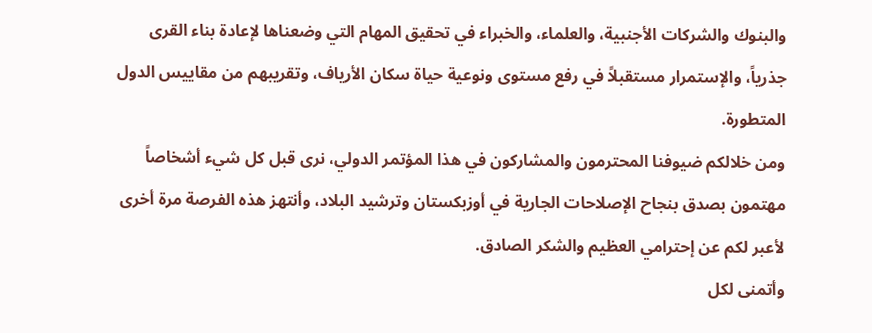والبنوك والشركات الأجنبية، والعلماء، والخبراء في تحقيق المهام التي وضعناها لإعادة بناء القرى جذرياً، والإستمرار مستقبلاً في رفع مستوى ونوعية حياة سكان الأرياف، وتقريبهم من مقاييس الدول المتطورة.
ومن خلالكم ضيوفنا المحترمون والمشاركون في هذا المؤتمر الدولي، نرى قبل كل شيء أشخاصاً مهتمون بصدق بنجاح الإصلاحات الجارية في أوزبكستان وترشيد البلاد، وأنتهز هذه الفرصة مرة أخرى لأعبر لكم عن إحترامي العظيم والشكر الصادق.
وأتمنى لكل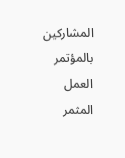المشاركين بالمؤتمر العمل المثمر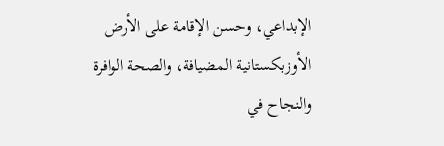الإبداعي، وحسن الإقامة على الأرض الأوزبكستانية المضيافة، والصحة الوافرة والنجاح في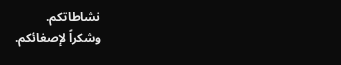نشاطاتكم.
وشكراً لإصغائكم.